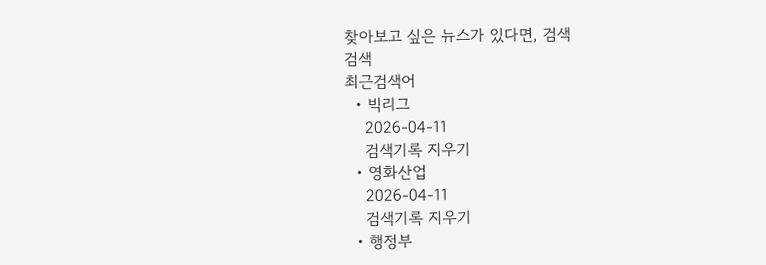찾아보고 싶은 뉴스가 있다면, 검색
검색
최근검색어
  • 빅리그
    2026-04-11
    검색기록 지우기
  • 영화산업
    2026-04-11
    검색기록 지우기
  • 행정부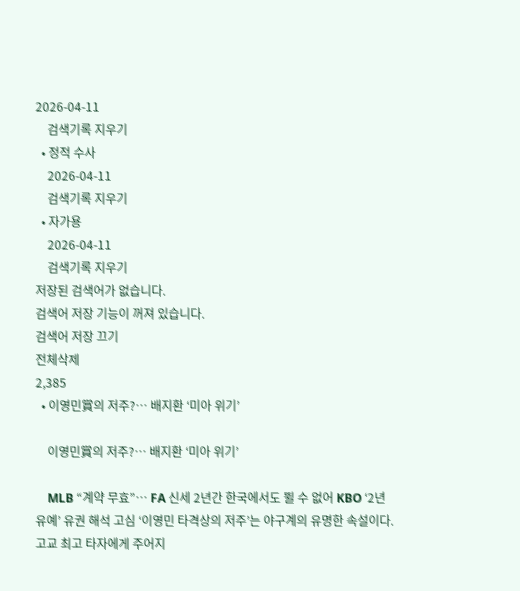2026-04-11
    검색기록 지우기
  • 정적 수사
    2026-04-11
    검색기록 지우기
  • 자가용
    2026-04-11
    검색기록 지우기
저장된 검색어가 없습니다.
검색어 저장 기능이 꺼져 있습니다.
검색어 저장 끄기
전체삭제
2,385
  • 이영민賞의 저주?… 배지환 ‘미아 위기’

    이영민賞의 저주?… 배지환 ‘미아 위기’

    MLB “계약 무효”… FA 신세 2년간 한국에서도 뛸 수 없어 KBO ‘2년 유예’ 유권 해석 고심 ‘이영민 타격상의 저주’는 야구계의 유명한 속설이다. 고교 최고 타자에게 주어지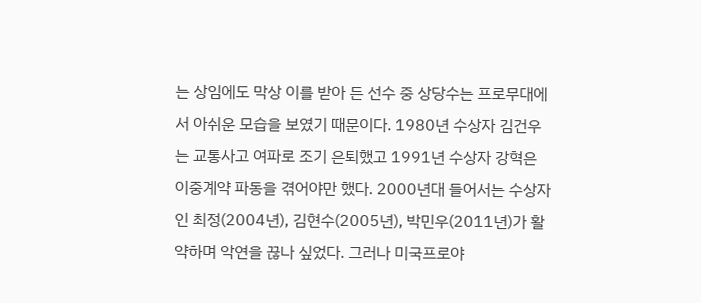는 상임에도 막상 이를 받아 든 선수 중 상당수는 프로무대에서 아쉬운 모습을 보였기 때문이다. 1980년 수상자 김건우는 교통사고 여파로 조기 은퇴했고 1991년 수상자 강혁은 이중계약 파동을 겪어야만 했다. 2000년대 들어서는 수상자인 최정(2004년), 김현수(2005년), 박민우(2011년)가 활약하며 악연을 끊나 싶었다. 그러나 미국프로야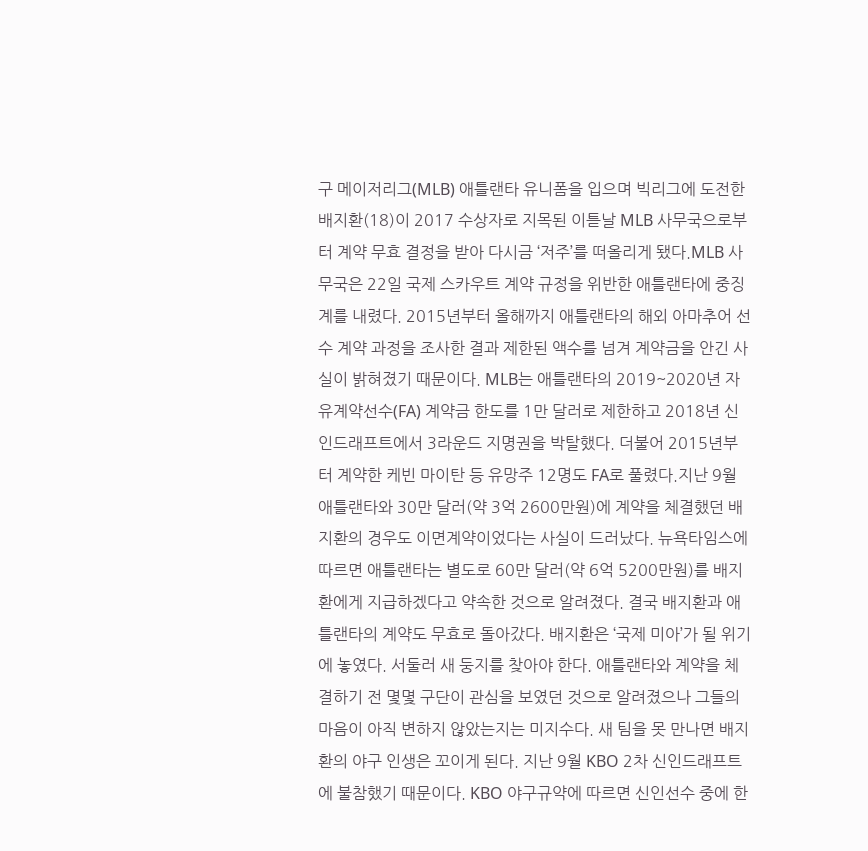구 메이저리그(MLB) 애틀랜타 유니폼을 입으며 빅리그에 도전한 배지환(18)이 2017 수상자로 지목된 이튿날 MLB 사무국으로부터 계약 무효 결정을 받아 다시금 ‘저주’를 떠올리게 됐다.MLB 사무국은 22일 국제 스카우트 계약 규정을 위반한 애틀랜타에 중징계를 내렸다. 2015년부터 올해까지 애틀랜타의 해외 아마추어 선수 계약 과정을 조사한 결과 제한된 액수를 넘겨 계약금을 안긴 사실이 밝혀졌기 때문이다. MLB는 애틀랜타의 2019~2020년 자유계약선수(FA) 계약금 한도를 1만 달러로 제한하고 2018년 신인드래프트에서 3라운드 지명권을 박탈했다. 더불어 2015년부터 계약한 케빈 마이탄 등 유망주 12명도 FA로 풀렸다.지난 9월 애틀랜타와 30만 달러(약 3억 2600만원)에 계약을 체결했던 배지환의 경우도 이면계약이었다는 사실이 드러났다. 뉴욕타임스에 따르면 애틀랜타는 별도로 60만 달러(약 6억 5200만원)를 배지환에게 지급하겠다고 약속한 것으로 알려졌다. 결국 배지환과 애틀랜타의 계약도 무효로 돌아갔다. 배지환은 ‘국제 미아’가 될 위기에 놓였다. 서둘러 새 둥지를 찾아야 한다. 애틀랜타와 계약을 체결하기 전 몇몇 구단이 관심을 보였던 것으로 알려졌으나 그들의 마음이 아직 변하지 않았는지는 미지수다. 새 팀을 못 만나면 배지환의 야구 인생은 꼬이게 된다. 지난 9월 KBO 2차 신인드래프트에 불참했기 때문이다. KBO 야구규약에 따르면 신인선수 중에 한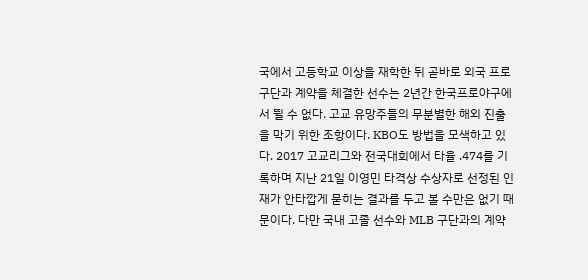국에서 고등학교 이상을 재학한 뒤 곧바로 외국 프로구단과 계약을 체결한 선수는 2년간 한국프로야구에서 뛸 수 없다. 고교 유망주들의 무분별한 해외 진출을 막기 위한 조항이다. KBO도 방법을 모색하고 있다. 2017 고교리그와 전국대회에서 타율 .474를 기록하며 지난 21일 이영민 타격상 수상자로 선정된 인재가 안타깝게 묻히는 결과를 두고 볼 수만은 없기 때문이다. 다만 국내 고졸 선수와 MLB 구단과의 계약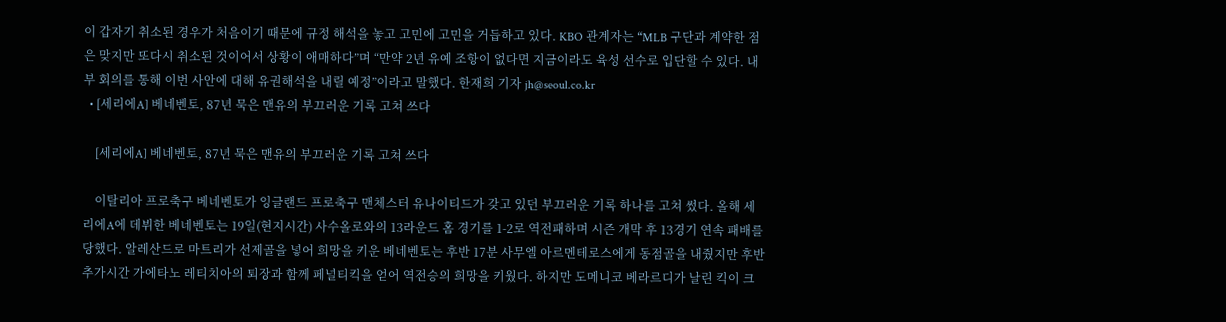이 갑자기 취소된 경우가 처음이기 때문에 규정 해석을 놓고 고민에 고민을 거듭하고 있다. KBO 관계자는 “MLB 구단과 계약한 점은 맞지만 또다시 취소된 것이어서 상황이 애매하다”며 “만약 2년 유예 조항이 없다면 지금이라도 육성 선수로 입단할 수 있다. 내부 회의를 통해 이번 사안에 대해 유권해석을 내릴 예정”이라고 말했다. 한재희 기자 jh@seoul.co.kr
  • [세리에A] 베네벤토, 87년 묵은 맨유의 부끄러운 기록 고쳐 쓰다

    [세리에A] 베네벤토, 87년 묵은 맨유의 부끄러운 기록 고쳐 쓰다

    이탈리아 프로축구 베네벤토가 잉글랜드 프로축구 맨체스터 유나이티드가 갖고 있던 부끄러운 기록 하나를 고쳐 썼다. 올해 세리에A에 데뷔한 베네벤토는 19일(현지시간) 사수올로와의 13라운드 홈 경기를 1-2로 역전패하며 시즌 개막 후 13경기 연속 패배를 당했다. 알레산드로 마트리가 선제골을 넣어 희망을 키운 베네벤토는 후반 17분 사무엘 아르멘테로스에게 동점골을 내줬지만 후반 추가시간 가에타노 레티치아의 퇴장과 함께 페널티킥을 얻어 역전승의 희망을 키웠다. 하지만 도메니코 베라르디가 날린 킥이 크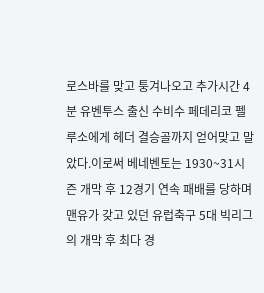로스바를 맞고 퉁겨나오고 추가시간 4분 유벤투스 출신 수비수 페데리코 펠루소에게 헤더 결승골까지 얻어맞고 말았다.이로써 베네벤토는 1930~31시즌 개막 후 12경기 연속 패배를 당하며 맨유가 갖고 있던 유럽축구 5대 빅리그의 개막 후 최다 경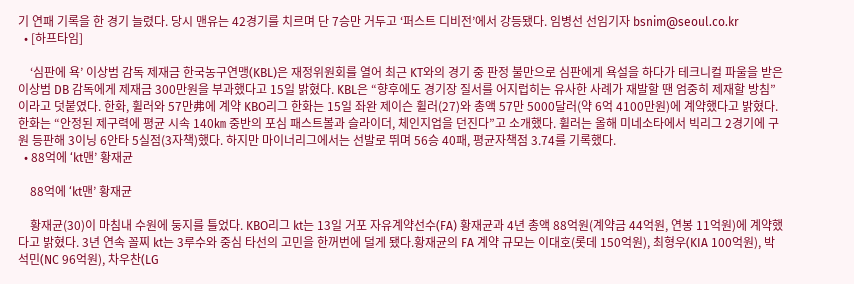기 연패 기록을 한 경기 늘렸다. 당시 맨유는 42경기를 치르며 단 7승만 거두고 ‘퍼스트 디비전’에서 강등됐다. 임병선 선임기자 bsnim@seoul.co.kr
  • [하프타임]

    ‘심판에 욕’ 이상범 감독 제재금 한국농구연맹(KBL)은 재정위원회를 열어 최근 KT와의 경기 중 판정 불만으로 심판에게 욕설을 하다가 테크니컬 파울을 받은 이상범 DB 감독에게 제재금 300만원을 부과했다고 15일 밝혔다. KBL은 “향후에도 경기장 질서를 어지럽히는 유사한 사례가 재발할 땐 엄중히 제재할 방침”이라고 덧붙였다. 한화, 휠러와 57만弗에 계약 KBO리그 한화는 15일 좌완 제이슨 휠러(27)와 총액 57만 5000달러(약 6억 4100만원)에 계약했다고 밝혔다. 한화는 “안정된 제구력에 평균 시속 140㎞ 중반의 포심 패스트볼과 슬라이더, 체인지업을 던진다”고 소개했다. 휠러는 올해 미네소타에서 빅리그 2경기에 구원 등판해 3이닝 6안타 5실점(3자책)했다. 하지만 마이너리그에서는 선발로 뛰며 56승 40패, 평균자책점 3.74를 기록했다.
  • 88억에 ‘kt맨’ 황재균

    88억에 ‘kt맨’ 황재균

    황재균(30)이 마침내 수원에 둥지를 틀었다. KBO리그 kt는 13일 거포 자유계약선수(FA) 황재균과 4년 총액 88억원(계약금 44억원, 연봉 11억원)에 계약했다고 밝혔다. 3년 연속 꼴찌 kt는 3루수와 중심 타선의 고민을 한꺼번에 덜게 됐다.황재균의 FA 계약 규모는 이대호(롯데 150억원), 최형우(KIA 100억원), 박석민(NC 96억원), 차우찬(LG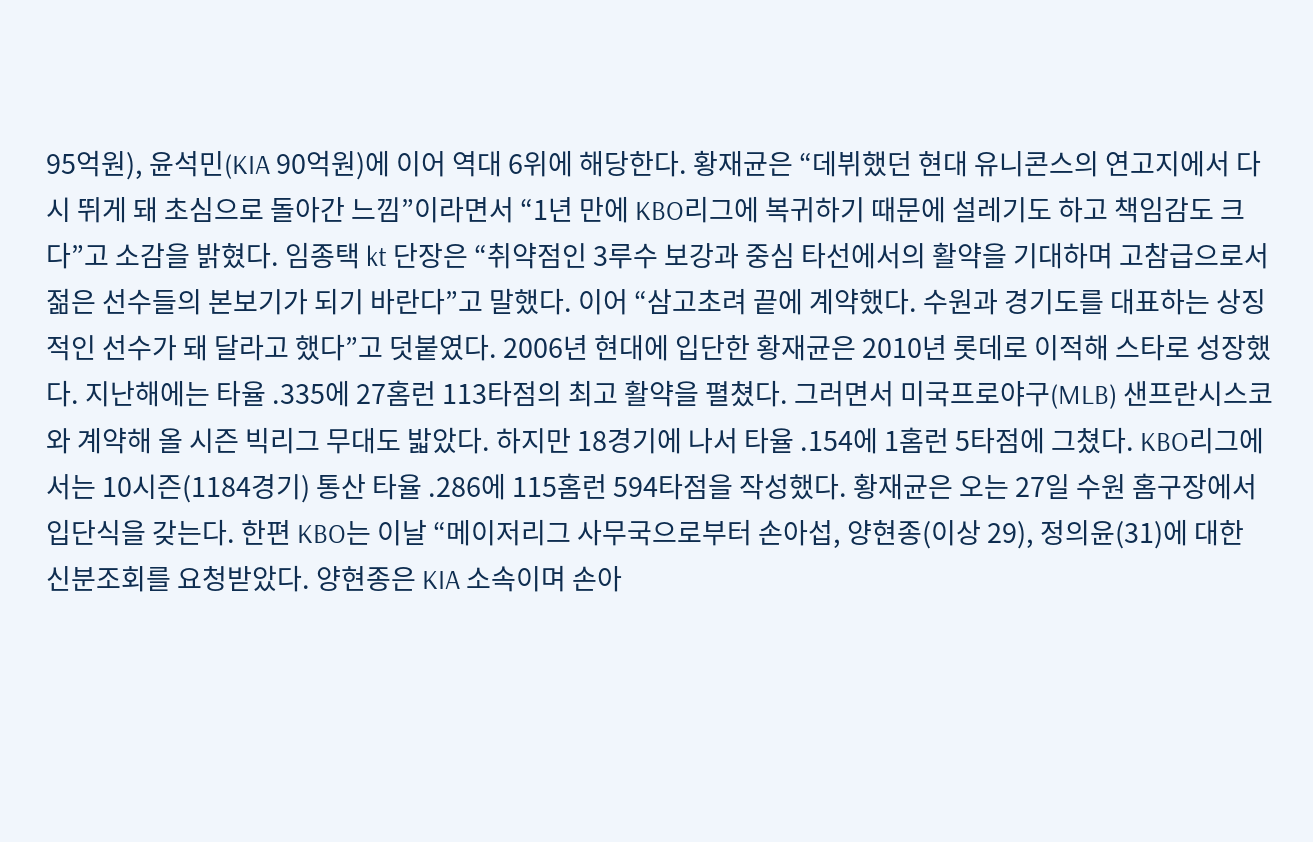95억원), 윤석민(KIA 90억원)에 이어 역대 6위에 해당한다. 황재균은 “데뷔했던 현대 유니콘스의 연고지에서 다시 뛰게 돼 초심으로 돌아간 느낌”이라면서 “1년 만에 KBO리그에 복귀하기 때문에 설레기도 하고 책임감도 크다”고 소감을 밝혔다. 임종택 kt 단장은 “취약점인 3루수 보강과 중심 타선에서의 활약을 기대하며 고참급으로서 젊은 선수들의 본보기가 되기 바란다”고 말했다. 이어 “삼고초려 끝에 계약했다. 수원과 경기도를 대표하는 상징적인 선수가 돼 달라고 했다”고 덧붙였다. 2006년 현대에 입단한 황재균은 2010년 롯데로 이적해 스타로 성장했다. 지난해에는 타율 .335에 27홈런 113타점의 최고 활약을 펼쳤다. 그러면서 미국프로야구(MLB) 샌프란시스코와 계약해 올 시즌 빅리그 무대도 밟았다. 하지만 18경기에 나서 타율 .154에 1홈런 5타점에 그쳤다. KBO리그에서는 10시즌(1184경기) 통산 타율 .286에 115홈런 594타점을 작성했다. 황재균은 오는 27일 수원 홈구장에서 입단식을 갖는다. 한편 KBO는 이날 “메이저리그 사무국으로부터 손아섭, 양현종(이상 29), 정의윤(31)에 대한 신분조회를 요청받았다. 양현종은 KIA 소속이며 손아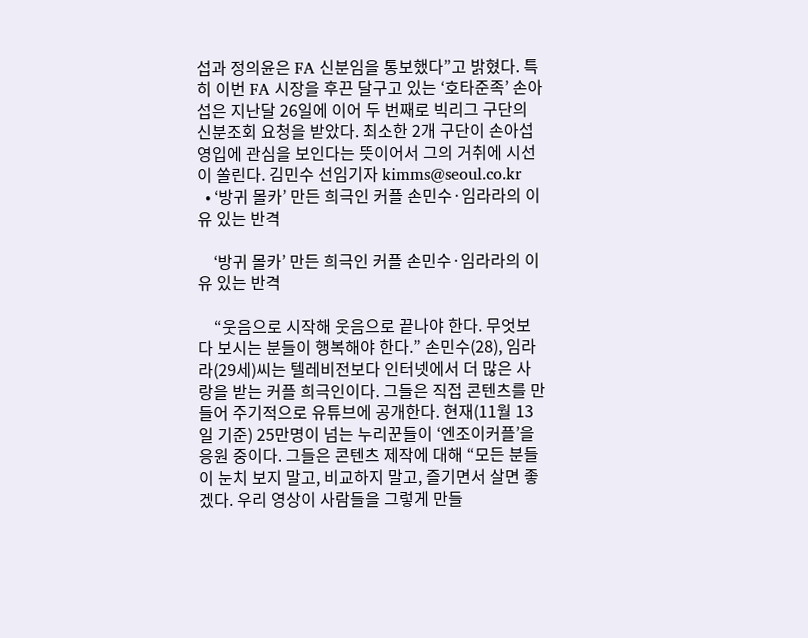섭과 정의윤은 FA 신분임을 통보했다”고 밝혔다. 특히 이번 FA 시장을 후끈 달구고 있는 ‘호타준족’ 손아섭은 지난달 26일에 이어 두 번째로 빅리그 구단의 신분조회 요청을 받았다. 최소한 2개 구단이 손아섭 영입에 관심을 보인다는 뜻이어서 그의 거취에 시선이 쏠린다. 김민수 선임기자 kimms@seoul.co.kr
  • ‘방귀 몰카’ 만든 희극인 커플 손민수·임라라의 이유 있는 반격

    ‘방귀 몰카’ 만든 희극인 커플 손민수·임라라의 이유 있는 반격

    “웃음으로 시작해 웃음으로 끝나야 한다. 무엇보다 보시는 분들이 행복해야 한다.” 손민수(28), 임라라(29세)씨는 텔레비전보다 인터넷에서 더 많은 사랑을 받는 커플 희극인이다. 그들은 직접 콘텐츠를 만들어 주기적으로 유튜브에 공개한다. 현재(11월 13일 기준) 25만명이 넘는 누리꾼들이 ‘엔조이커플’을 응원 중이다. 그들은 콘텐츠 제작에 대해 “모든 분들이 눈치 보지 말고, 비교하지 말고, 즐기면서 살면 좋겠다. 우리 영상이 사람들을 그렇게 만들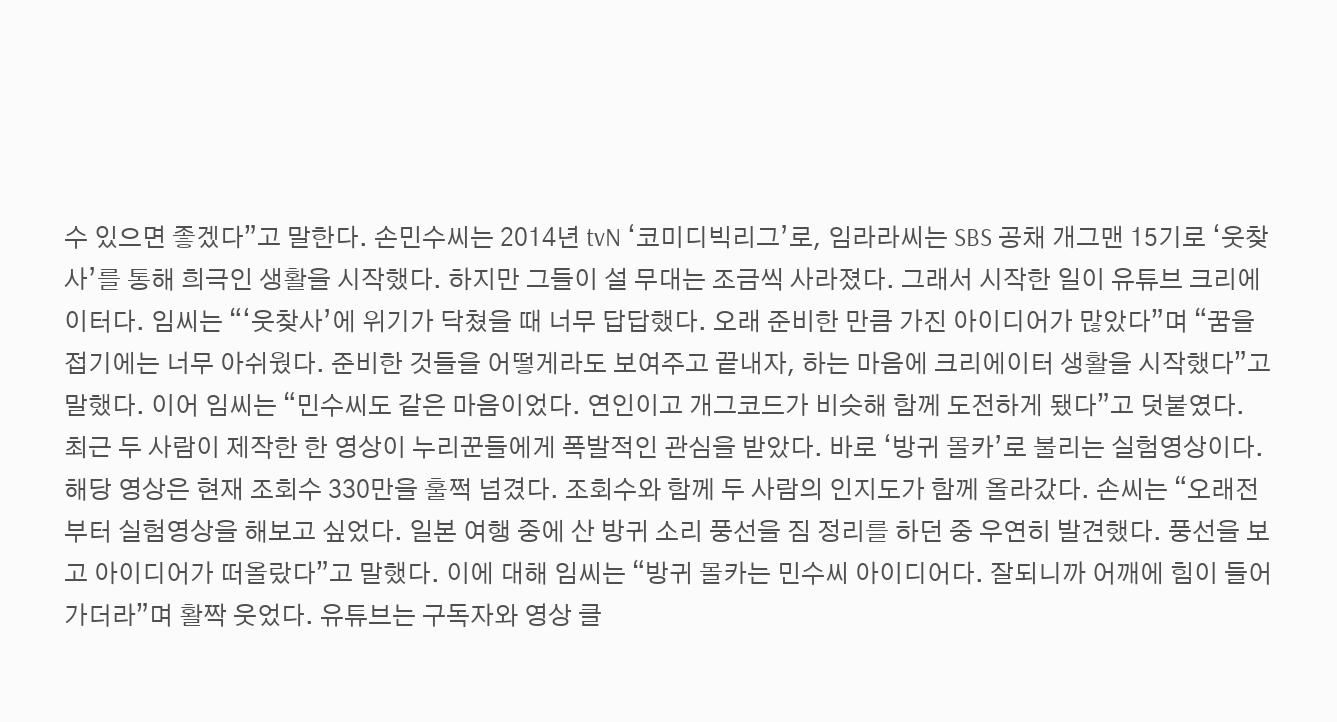수 있으면 좋겠다”고 말한다. 손민수씨는 2014년 tvN ‘코미디빅리그’로, 임라라씨는 SBS 공채 개그맨 15기로 ‘웃찾사’를 통해 희극인 생활을 시작했다. 하지만 그들이 설 무대는 조금씩 사라졌다. 그래서 시작한 일이 유튜브 크리에이터다. 임씨는 “‘웃찾사’에 위기가 닥쳤을 때 너무 답답했다. 오래 준비한 만큼 가진 아이디어가 많았다”며 “꿈을 접기에는 너무 아쉬웠다. 준비한 것들을 어떻게라도 보여주고 끝내자, 하는 마음에 크리에이터 생활을 시작했다”고 말했다. 이어 임씨는 “민수씨도 같은 마음이었다. 연인이고 개그코드가 비슷해 함께 도전하게 됐다”고 덧붙였다. 최근 두 사람이 제작한 한 영상이 누리꾼들에게 폭발적인 관심을 받았다. 바로 ‘방귀 몰카’로 불리는 실험영상이다. 해당 영상은 현재 조회수 330만을 훌쩍 넘겼다. 조회수와 함께 두 사람의 인지도가 함께 올라갔다. 손씨는 “오래전부터 실험영상을 해보고 싶었다. 일본 여행 중에 산 방귀 소리 풍선을 짐 정리를 하던 중 우연히 발견했다. 풍선을 보고 아이디어가 떠올랐다”고 말했다. 이에 대해 임씨는 “방귀 몰카는 민수씨 아이디어다. 잘되니까 어깨에 힘이 들어가더라”며 활짝 웃었다. 유튜브는 구독자와 영상 클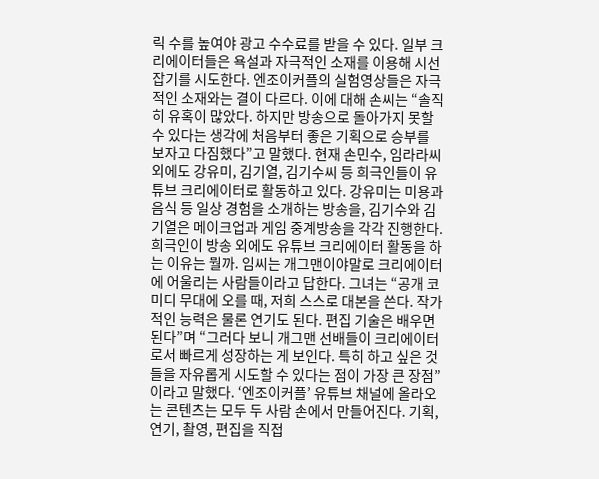릭 수를 높여야 광고 수수료를 받을 수 있다. 일부 크리에이터들은 욕설과 자극적인 소재를 이용해 시선 잡기를 시도한다. 엔조이커플의 실험영상들은 자극적인 소재와는 결이 다르다. 이에 대해 손씨는 “솔직히 유혹이 많았다. 하지만 방송으로 돌아가지 못할 수 있다는 생각에 처음부터 좋은 기획으로 승부를 보자고 다짐했다”고 말했다. 현재 손민수, 임라라씨 외에도 강유미, 김기열, 김기수씨 등 희극인들이 유튜브 크리에이터로 활동하고 있다. 강유미는 미용과 음식 등 일상 경험을 소개하는 방송을, 김기수와 김기열은 메이크업과 게임 중계방송을 각각 진행한다. 희극인이 방송 외에도 유튜브 크리에이터 활동을 하는 이유는 뭘까. 임씨는 개그맨이야말로 크리에이터에 어울리는 사람들이라고 답한다. 그녀는 “공개 코미디 무대에 오를 때, 저희 스스로 대본을 쓴다. 작가적인 능력은 물론 연기도 된다. 편집 기술은 배우면 된다”며 “그러다 보니 개그맨 선배들이 크리에이터로서 빠르게 성장하는 게 보인다. 특히 하고 싶은 것들을 자유롭게 시도할 수 있다는 점이 가장 큰 장점”이라고 말했다. ‘엔조이커플’ 유튜브 채널에 올라오는 콘텐츠는 모두 두 사람 손에서 만들어진다. 기획, 연기, 촬영, 편집을 직접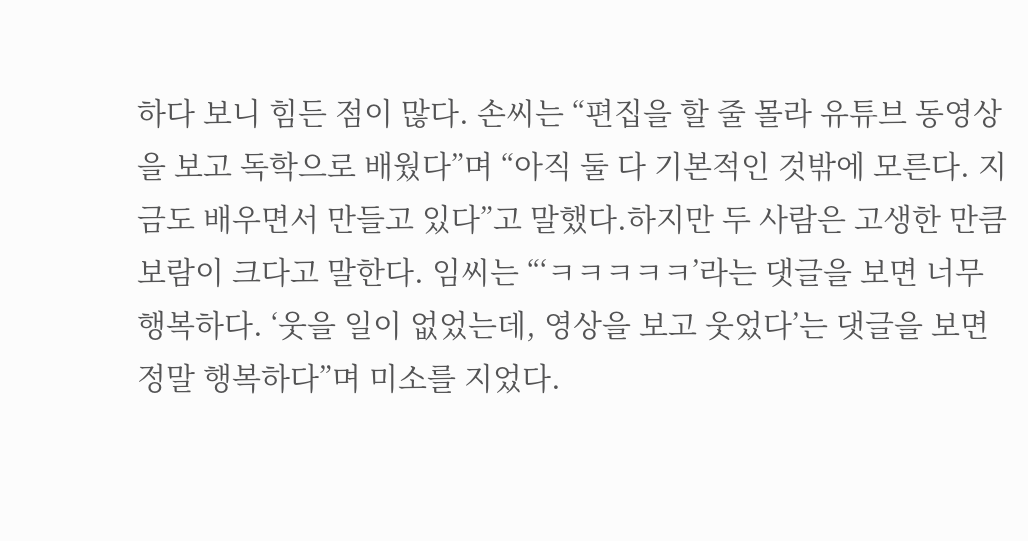하다 보니 힘든 점이 많다. 손씨는 “편집을 할 줄 몰라 유튜브 동영상을 보고 독학으로 배웠다”며 “아직 둘 다 기본적인 것밖에 모른다. 지금도 배우면서 만들고 있다”고 말했다.하지만 두 사람은 고생한 만큼 보람이 크다고 말한다. 임씨는 “‘ㅋㅋㅋㅋㅋ’라는 댓글을 보면 너무 행복하다. ‘웃을 일이 없었는데, 영상을 보고 웃었다’는 댓글을 보면 정말 행복하다”며 미소를 지었다.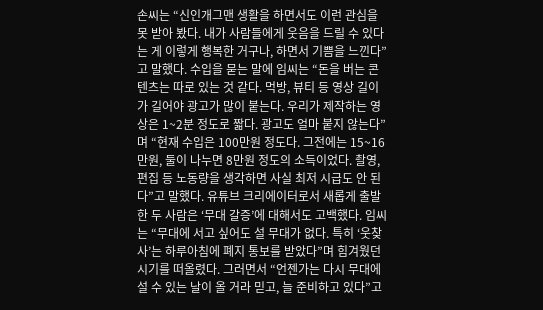손씨는 “신인개그맨 생활을 하면서도 이런 관심을 못 받아 봤다. 내가 사람들에게 웃음을 드릴 수 있다는 게 이렇게 행복한 거구나, 하면서 기쁨을 느낀다”고 말했다. 수입을 묻는 말에 임씨는 “돈을 버는 콘텐츠는 따로 있는 것 같다. 먹방, 뷰티 등 영상 길이가 길어야 광고가 많이 붙는다. 우리가 제작하는 영상은 1~2분 정도로 짧다. 광고도 얼마 붙지 않는다”며 “현재 수입은 100만원 정도다. 그전에는 15~16만원, 둘이 나누면 8만원 정도의 소득이었다. 촬영, 편집 등 노동량을 생각하면 사실 최저 시급도 안 된다”고 말했다. 유튜브 크리에이터로서 새롭게 출발한 두 사람은 ‘무대 갈증’에 대해서도 고백했다. 임씨는 “무대에 서고 싶어도 설 무대가 없다. 특히 ‘웃찾사’는 하루아침에 폐지 통보를 받았다”며 힘겨웠던 시기를 떠올렸다. 그러면서 “언젠가는 다시 무대에 설 수 있는 날이 올 거라 믿고, 늘 준비하고 있다”고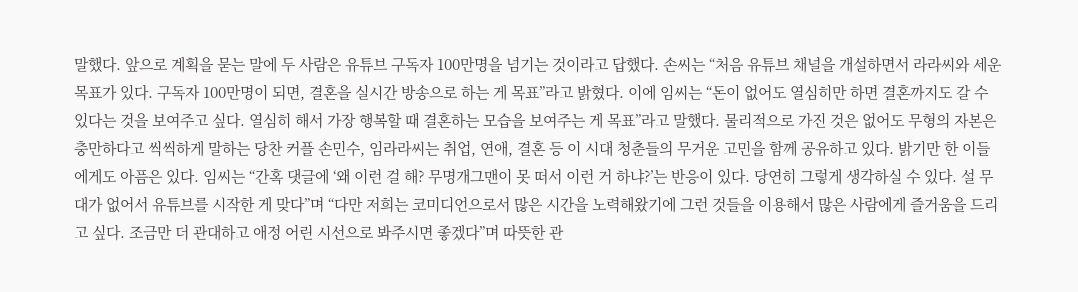말했다. 앞으로 계획을 묻는 말에 두 사람은 유튜브 구독자 100만명을 넘기는 것이라고 답했다. 손씨는 “처음 유튜브 채널을 개설하면서 라라씨와 세운 목표가 있다. 구독자 100만명이 되면, 결혼을 실시간 방송으로 하는 게 목표”라고 밝혔다. 이에 임씨는 “돈이 없어도 열심히만 하면 결혼까지도 갈 수 있다는 것을 보여주고 싶다. 열심히 해서 가장 행복할 때 결혼하는 모습을 보여주는 게 목표”라고 말했다. 물리적으로 가진 것은 없어도 무형의 자본은 충만하다고 씩씩하게 말하는 당찬 커플 손민수, 임라라씨는 취업, 연애, 결혼 등 이 시대 청춘들의 무거운 고민을 함께 공유하고 있다. 밝기만 한 이들에게도 아픔은 있다. 임씨는 “간혹 댓글에 ‘왜 이런 걸 해? 무명개그맨이 못 떠서 이런 거 하냐?’는 반응이 있다. 당연히 그렇게 생각하실 수 있다. 설 무대가 없어서 유튜브를 시작한 게 맞다”며 “다만 저희는 코미디언으로서 많은 시간을 노력해왔기에 그런 것들을 이용해서 많은 사람에게 즐거움을 드리고 싶다. 조금만 더 관대하고 애정 어린 시선으로 봐주시면 좋겠다”며 따뜻한 관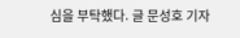심을 부탁했다. 글 문성호 기자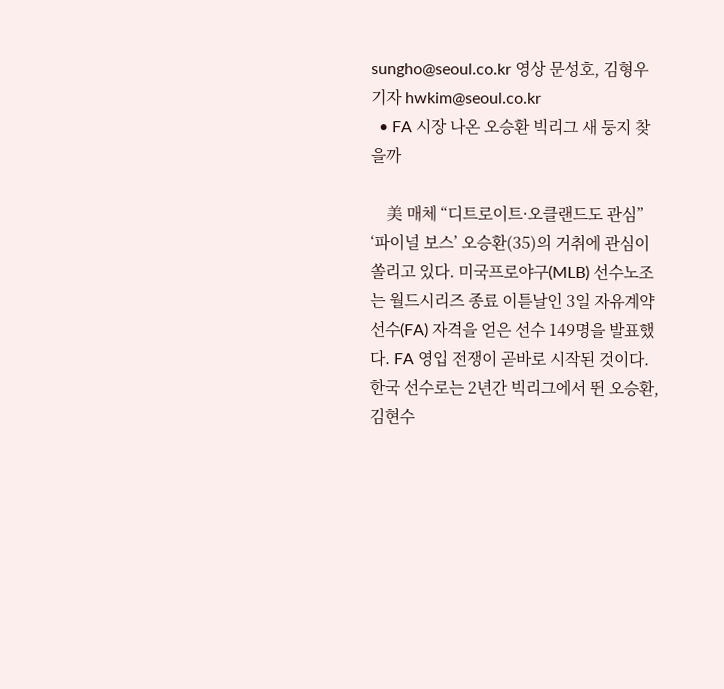sungho@seoul.co.kr 영상 문성호, 김형우 기자 hwkim@seoul.co.kr
  • FA 시장 나온 오승환 빅리그 새 둥지 찾을까

    美 매체 “디트로이트·오클랜드도 관심” ‘파이널 보스’ 오승환(35)의 거취에 관심이 쏠리고 있다. 미국프로야구(MLB) 선수노조는 월드시리즈 종료 이튿날인 3일 자유계약선수(FA) 자격을 얻은 선수 149명을 발표했다. FA 영입 전쟁이 곧바로 시작된 것이다. 한국 선수로는 2년간 빅리그에서 뛴 오승환, 김현수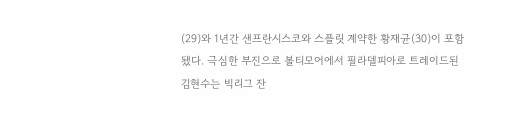(29)와 1년간 샌프란시스코와 스플릿 계약한 황재균(30)이 포함됐다. 극심한 부진으로 볼티모어에서 필라델피아로 트레이드된 김현수는 빅리그 잔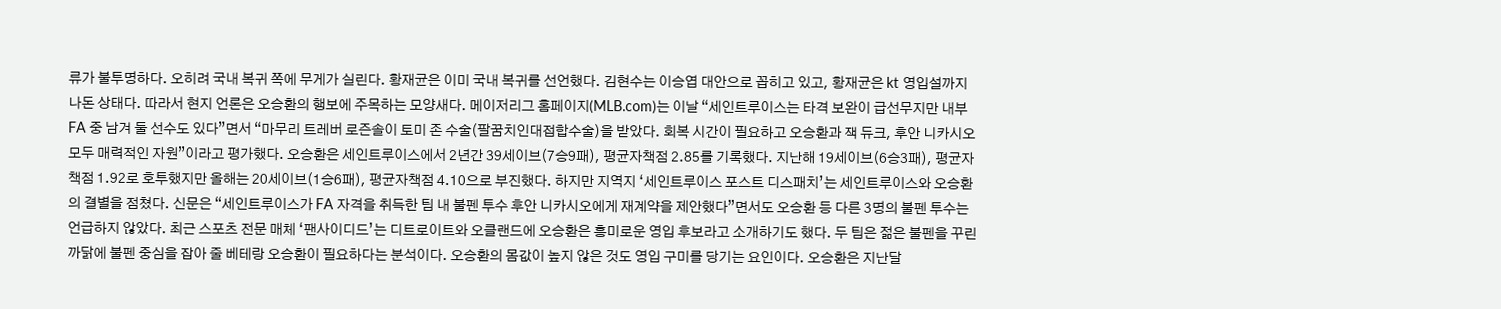류가 불투명하다. 오히려 국내 복귀 쪽에 무게가 실린다. 황재균은 이미 국내 복귀를 선언했다. 김현수는 이승엽 대안으로 꼽히고 있고, 황재균은 kt 영입설까지 나돈 상태다. 따라서 현지 언론은 오승환의 행보에 주목하는 모양새다. 메이저리그 홈페이지(MLB.com)는 이날 “세인트루이스는 타격 보완이 급선무지만 내부 FA 중 남겨 둘 선수도 있다”면서 “마무리 트레버 로즌솔이 토미 존 수술(팔꿈치인대접합수술)을 받았다. 회복 시간이 필요하고 오승환과 잭 듀크, 후안 니카시오 모두 매력적인 자원”이라고 평가했다. 오승환은 세인트루이스에서 2년간 39세이브(7승9패), 평균자책점 2.85를 기록했다. 지난해 19세이브(6승3패), 평균자책점 1.92로 호투했지만 올해는 20세이브(1승6패), 평균자책점 4.10으로 부진했다. 하지만 지역지 ‘세인트루이스 포스트 디스패치’는 세인트루이스와 오승환의 결별을 점쳤다. 신문은 “세인트루이스가 FA 자격을 취득한 팀 내 불펜 투수 후안 니카시오에게 재계약을 제안했다”면서도 오승환 등 다른 3명의 불펜 투수는 언급하지 않았다. 최근 스포츠 전문 매체 ‘팬사이디드’는 디트로이트와 오클랜드에 오승환은 흥미로운 영입 후보라고 소개하기도 했다. 두 팀은 젊은 불펜을 꾸린 까닭에 불펜 중심을 잡아 줄 베테랑 오승환이 필요하다는 분석이다. 오승환의 몸값이 높지 않은 것도 영입 구미를 당기는 요인이다. 오승환은 지난달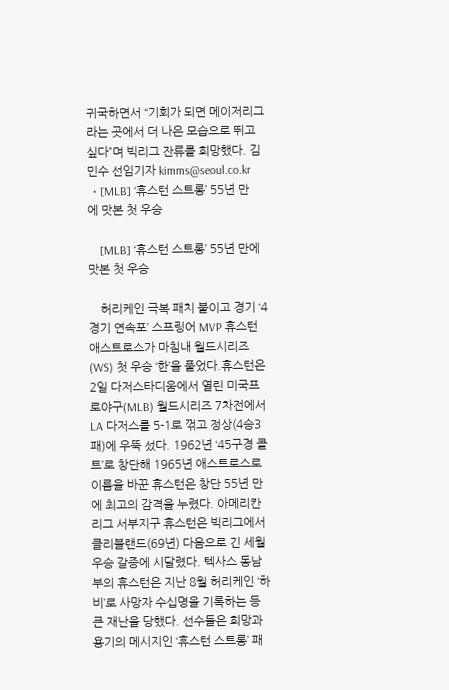귀국하면서 “기회가 되면 메이저리그라는 곳에서 더 나은 모습으로 뛰고 싶다”며 빅리그 잔류를 희망했다. 김민수 선임기자 kimms@seoul.co.kr
  • [MLB] ‘휴스턴 스트롱’ 55년 만에 맛본 첫 우승

    [MLB] ‘휴스턴 스트롱’ 55년 만에 맛본 첫 우승

    허리케인 극복 패치 붙이고 경기 ‘4경기 연속포’ 스프링어 MVP 휴스턴 애스트로스가 마침내 월드시리즈(WS) 첫 우승 ‘한’을 풀었다.휴스턴은 2일 다저스타디움에서 열린 미국프로야구(MLB) 월드시리즈 7차전에서 LA 다저스를 5-1로 꺾고 정상(4승3패)에 우뚝 섰다. 1962년 ‘45구경 콜트’로 창단해 1965년 애스트로스로 이름을 바꾼 휴스턴은 창단 55년 만에 최고의 감격을 누렸다. 아메리칸리그 서부지구 휴스턴은 빅리그에서 클리블랜드(69년) 다음으로 긴 세월 우승 갈증에 시달렸다. 텍사스 동남부의 휴스턴은 지난 8월 허리케인 ‘하비’로 사망자 수십명을 기록하는 등 큰 재난을 당했다. 선수들은 희망과 용기의 메시지인 ‘휴스턴 스트롱’ 패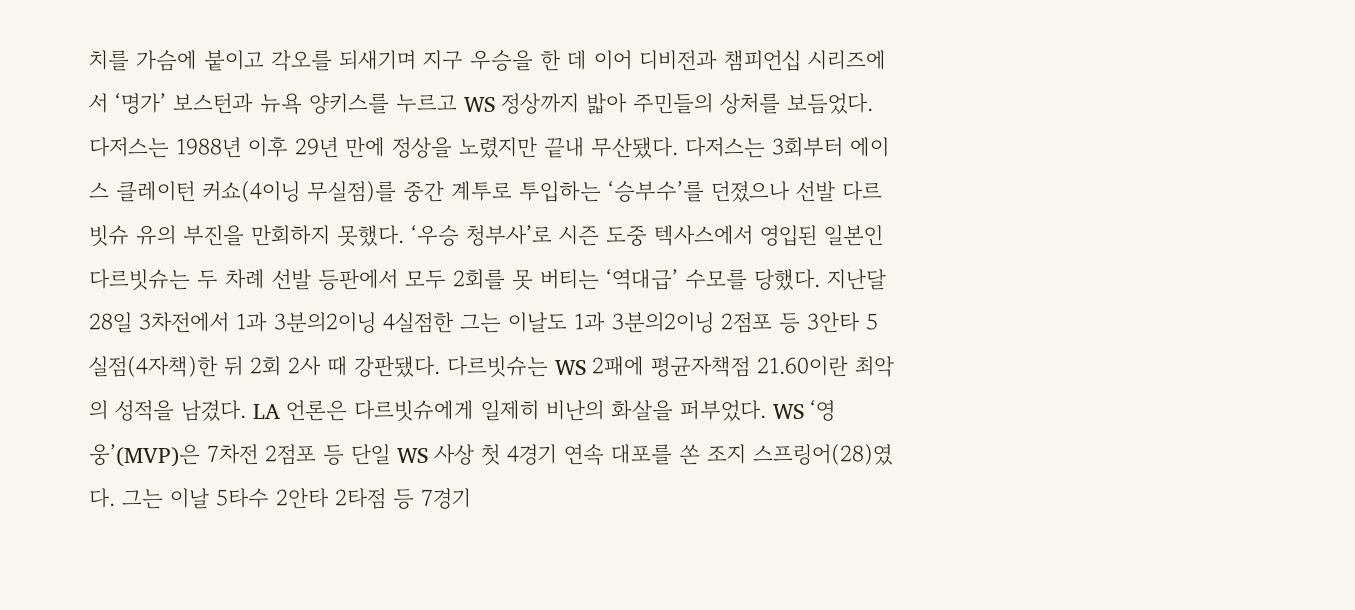치를 가슴에 붙이고 각오를 되새기며 지구 우승을 한 데 이어 디비전과 챔피언십 시리즈에서 ‘명가’ 보스턴과 뉴욕 양키스를 누르고 WS 정상까지 밟아 주민들의 상처를 보듬었다. 다저스는 1988년 이후 29년 만에 정상을 노렸지만 끝내 무산됐다. 다저스는 3회부터 에이스 클레이턴 커쇼(4이닝 무실점)를 중간 계투로 투입하는 ‘승부수’를 던졌으나 선발 다르빗슈 유의 부진을 만회하지 못했다. ‘우승 청부사’로 시즌 도중 텍사스에서 영입된 일본인 다르빗슈는 두 차례 선발 등판에서 모두 2회를 못 버티는 ‘역대급’ 수모를 당했다. 지난달 28일 3차전에서 1과 3분의2이닝 4실점한 그는 이날도 1과 3분의2이닝 2점포 등 3안타 5실점(4자책)한 뒤 2회 2사 때 강판됐다. 다르빗슈는 WS 2패에 평균자책점 21.60이란 최악의 성적을 남겼다. LA 언론은 다르빗슈에게 일제히 비난의 화살을 퍼부었다. WS ‘영웅’(MVP)은 7차전 2점포 등 단일 WS 사상 첫 4경기 연속 대포를 쏜 조지 스프링어(28)였다. 그는 이날 5타수 2안타 2타점 등 7경기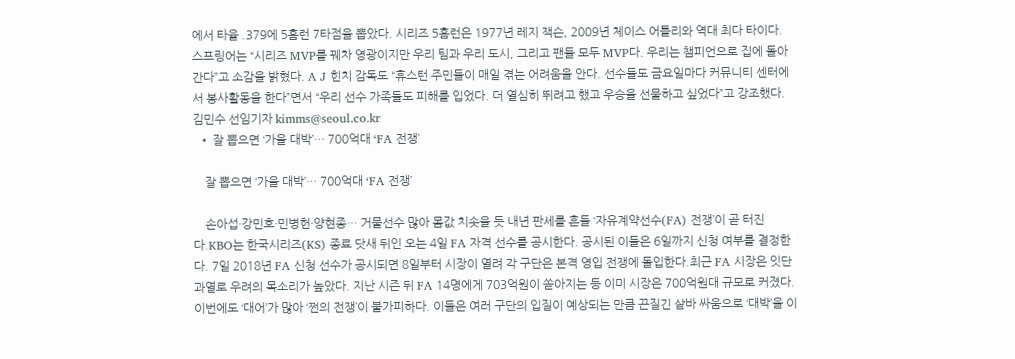에서 타율 .379에 5홈런 7타점을 뽑았다. 시리즈 5홈런은 1977년 레지 잭슨, 2009년 체이스 어틀리와 역대 최다 타이다. 스프링어는 “시리즈 MVP를 꿰차 영광이지만 우리 팀과 우리 도시, 그리고 팬들 모두 MVP다. 우리는 챔피언으로 집에 돌아간다”고 소감을 밝혔다. A J 힌치 감독도 “휴스턴 주민들이 매일 겪는 어려움을 안다. 선수들도 금요일마다 커뮤니티 센터에서 봉사활동을 한다”면서 “우리 선수 가족들도 피해를 입었다. 더 열심히 뛰려고 했고 우승을 선물하고 싶었다”고 강조했다. 김민수 선임기자 kimms@seoul.co.kr
  • 잘 뽑으면 ‘가을 대박’… 700억대 ‘FA 전쟁’

    잘 뽑으면 ‘가을 대박’… 700억대 ‘FA 전쟁’

    손아섭·강민호·민병헌·양현종… 거물선수 많아 몸값 치솟을 듯 내년 판세를 흔들 ‘자유계약선수(FA) 전쟁’이 곧 터진다.KBO는 한국시리즈(KS) 종료 닷새 뒤인 오는 4일 FA 자격 선수를 공시한다. 공시된 이들은 6일까지 신청 여부를 결정한다. 7일 2018년 FA 신청 선수가 공시되면 8일부터 시장이 열려 각 구단은 본격 영입 전쟁에 돌입한다.최근 FA 시장은 잇단 과열로 우려의 목소리가 높았다. 지난 시즌 뒤 FA 14명에게 703억원이 쏟아지는 등 이미 시장은 700억원대 규모로 커졌다. 이번에도 ‘대어’가 많아 ‘쩐의 전쟁’이 불가피하다. 이들은 여러 구단의 입질이 예상되는 만큼 끈질긴 샅바 싸움으로 ‘대박’을 이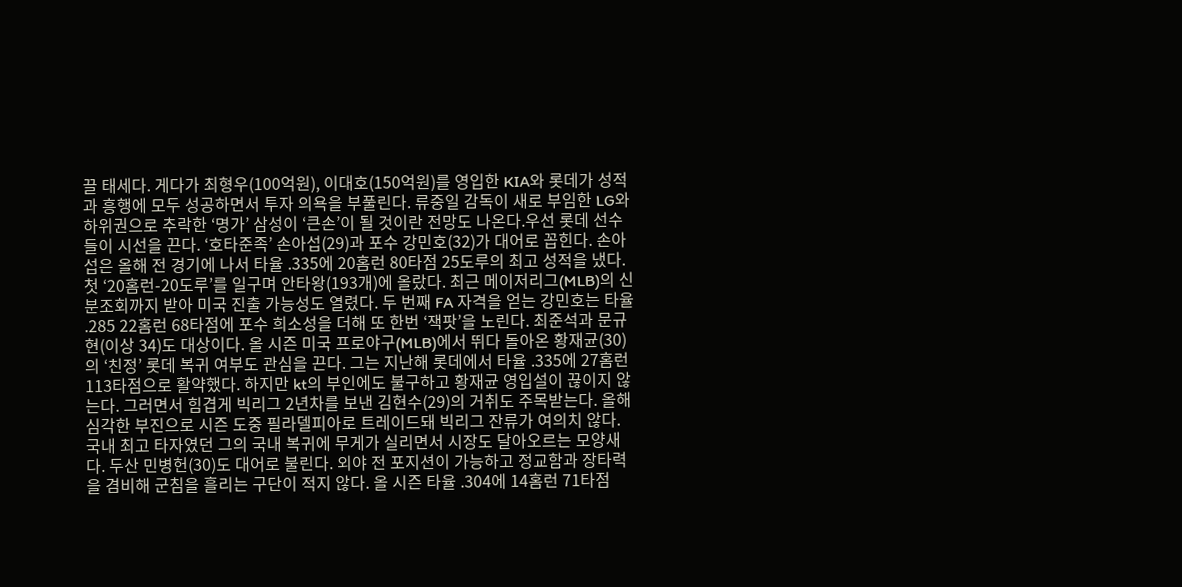끌 태세다. 게다가 최형우(100억원), 이대호(150억원)를 영입한 KIA와 롯데가 성적과 흥행에 모두 성공하면서 투자 의욕을 부풀린다. 류중일 감독이 새로 부임한 LG와 하위권으로 추락한 ‘명가’ 삼성이 ‘큰손’이 될 것이란 전망도 나온다.우선 롯데 선수들이 시선을 끈다. ‘호타준족’ 손아섭(29)과 포수 강민호(32)가 대어로 꼽힌다. 손아섭은 올해 전 경기에 나서 타율 .335에 20홈런 80타점 25도루의 최고 성적을 냈다. 첫 ‘20홈런-20도루’를 일구며 안타왕(193개)에 올랐다. 최근 메이저리그(MLB)의 신분조회까지 받아 미국 진출 가능성도 열렸다. 두 번째 FA 자격을 얻는 강민호는 타율 .285 22홈런 68타점에 포수 희소성을 더해 또 한번 ‘잭팟’을 노린다. 최준석과 문규현(이상 34)도 대상이다. 올 시즌 미국 프로야구(MLB)에서 뛰다 돌아온 황재균(30)의 ‘친정’ 롯데 복귀 여부도 관심을 끈다. 그는 지난해 롯데에서 타율 .335에 27홈런 113타점으로 활약했다. 하지만 kt의 부인에도 불구하고 황재균 영입설이 끊이지 않는다. 그러면서 힘겹게 빅리그 2년차를 보낸 김현수(29)의 거취도 주목받는다. 올해 심각한 부진으로 시즌 도중 필라델피아로 트레이드돼 빅리그 잔류가 여의치 않다. 국내 최고 타자였던 그의 국내 복귀에 무게가 실리면서 시장도 달아오르는 모양새다. 두산 민병헌(30)도 대어로 불린다. 외야 전 포지션이 가능하고 정교함과 장타력을 겸비해 군침을 흘리는 구단이 적지 않다. 올 시즌 타율 .304에 14홈런 71타점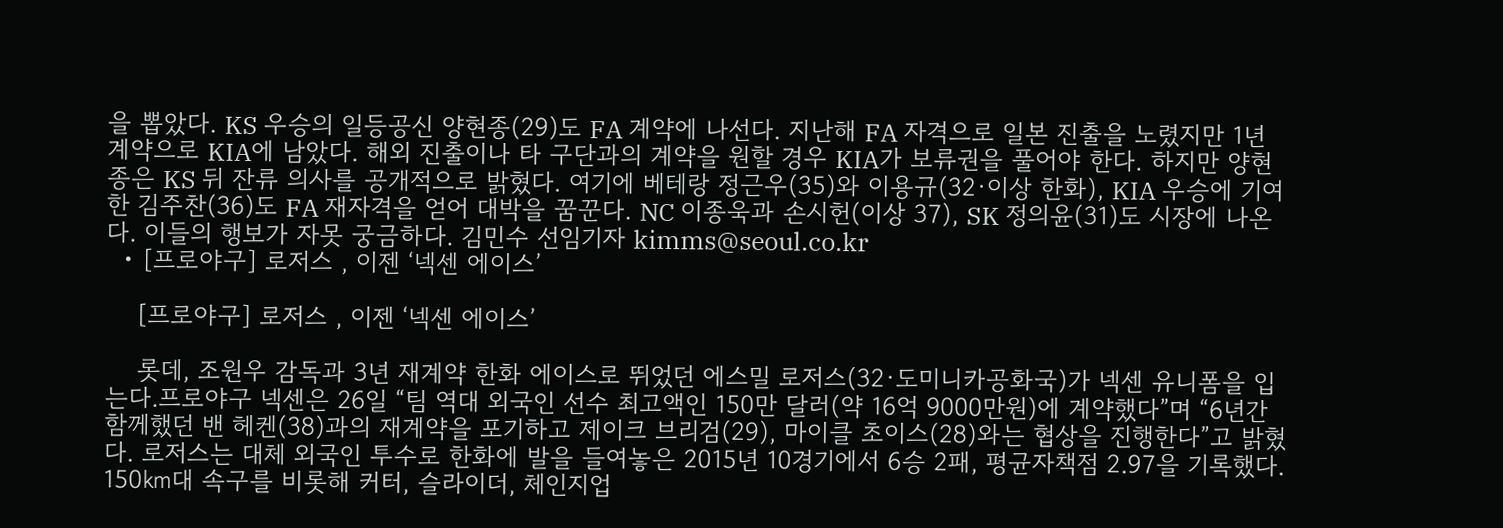을 뽑았다. KS 우승의 일등공신 양현종(29)도 FA 계약에 나선다. 지난해 FA 자격으로 일본 진출을 노렸지만 1년 계약으로 KIA에 남았다. 해외 진출이나 타 구단과의 계약을 원할 경우 KIA가 보류권을 풀어야 한다. 하지만 양현종은 KS 뒤 잔류 의사를 공개적으로 밝혔다. 여기에 베테랑 정근우(35)와 이용규(32·이상 한화), KIA 우승에 기여한 김주찬(36)도 FA 재자격을 얻어 대박을 꿈꾼다. NC 이종욱과 손시헌(이상 37), SK 정의윤(31)도 시장에 나온다. 이들의 행보가 자못 궁금하다. 김민수 선임기자 kimms@seoul.co.kr
  • [프로야구] 로저스 , 이젠 ‘넥센 에이스’

    [프로야구] 로저스 , 이젠 ‘넥센 에이스’

    롯데, 조원우 감독과 3년 재계약 한화 에이스로 뛰었던 에스밀 로저스(32·도미니카공화국)가 넥센 유니폼을 입는다.프로야구 넥센은 26일 “팀 역대 외국인 선수 최고액인 150만 달러(약 16억 9000만원)에 계약했다”며 “6년간 함께했던 밴 헤켄(38)과의 재계약을 포기하고 제이크 브리검(29), 마이클 초이스(28)와는 협상을 진행한다”고 밝혔다. 로저스는 대체 외국인 투수로 한화에 발을 들여놓은 2015년 10경기에서 6승 2패, 평균자책점 2.97을 기록했다. 150㎞대 속구를 비롯해 커터, 슬라이더, 체인지업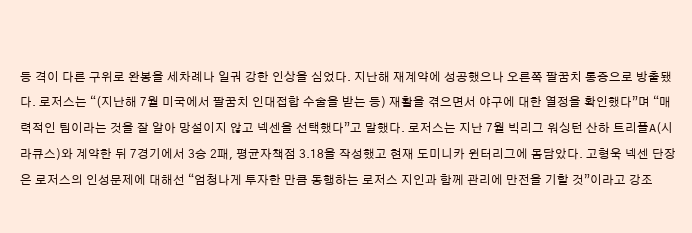등 격이 다른 구위로 완봉을 세차례나 일궈 강한 인상을 심었다. 지난해 재계약에 성공했으나 오른쪽 팔꿈치 통증으로 방출됐다. 로저스는 “(지난해 7월 미국에서 팔꿈치 인대접합 수술을 받는 등) 재활을 겪으면서 야구에 대한 열정을 확인했다”며 “매력적인 팀이라는 것을 잘 알아 망설이지 않고 넥센을 선택했다”고 말했다. 로저스는 지난 7월 빅리그 워싱턴 산하 트리플A(시라큐스)와 계약한 뒤 7경기에서 3승 2패, 평균자책점 3.18을 작성했고 현재 도미니카 윈터리그에 몸담았다. 고형욱 넥센 단장은 로저스의 인성문제에 대해선 “엄청나게 투자한 만큼 동행하는 로저스 지인과 함께 관리에 만전을 기할 것”이라고 강조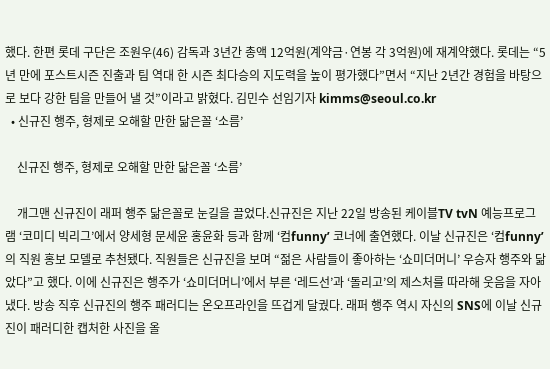했다. 한편 롯데 구단은 조원우(46) 감독과 3년간 총액 12억원(계약금·연봉 각 3억원)에 재계약했다. 롯데는 “5년 만에 포스트시즌 진출과 팀 역대 한 시즌 최다승의 지도력을 높이 평가했다”면서 “지난 2년간 경험을 바탕으로 보다 강한 팀을 만들어 낼 것”이라고 밝혔다. 김민수 선임기자 kimms@seoul.co.kr
  • 신규진 행주, 형제로 오해할 만한 닮은꼴 ‘소름’

    신규진 행주, 형제로 오해할 만한 닮은꼴 ‘소름’

    개그맨 신규진이 래퍼 행주 닮은꼴로 눈길을 끌었다.신규진은 지난 22일 방송된 케이블TV tvN 예능프로그램 ‘코미디 빅리그’에서 양세형 문세윤 홍윤화 등과 함께 ‘컴funny’ 코너에 출연했다. 이날 신규진은 ‘컴funny’의 직원 홍보 모델로 추천됐다. 직원들은 신규진을 보며 “젊은 사람들이 좋아하는 ‘쇼미더머니’ 우승자 행주와 닮았다”고 했다. 이에 신규진은 행주가 ‘쇼미더머니’에서 부른 ‘레드선’과 ‘돌리고’의 제스처를 따라해 웃음을 자아냈다. 방송 직후 신규진의 행주 패러디는 온오프라인을 뜨겁게 달궜다. 래퍼 행주 역시 자신의 SNS에 이날 신규진이 패러디한 캡처한 사진을 올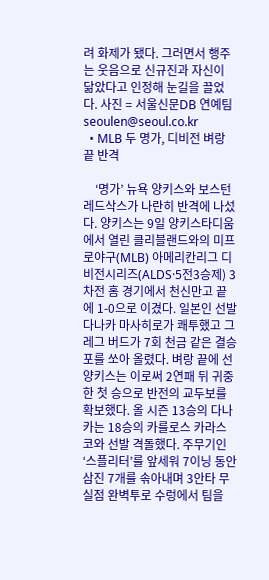려 화제가 됐다. 그러면서 행주는 웃음으로 신규진과 자신이 닮았다고 인정해 눈길을 끌었다. 사진 = 서울신문DB 연예팀 seoulen@seoul.co.kr
  • MLB 두 명가, 디비전 벼랑 끝 반격

    ‘명가’ 뉴욕 양키스와 보스턴 레드삭스가 나란히 반격에 나섰다. 양키스는 9일 양키스타디움에서 열린 클리블랜드와의 미프로야구(MLB) 아메리칸리그 디비전시리즈(ALDS·5전3승제) 3차전 홈 경기에서 천신만고 끝에 1-0으로 이겼다. 일본인 선발 다나카 마사히로가 쾌투했고 그레그 버드가 7회 천금 같은 결승포를 쏘아 올렸다. 벼랑 끝에 선 양키스는 이로써 2연패 뒤 귀중한 첫 승으로 반전의 교두보를 확보했다. 올 시즌 13승의 다나카는 18승의 카를로스 카라스코와 선발 격돌했다. 주무기인 ‘스플리터’를 앞세워 7이닝 동안 삼진 7개를 솎아내며 3안타 무실점 완벽투로 수렁에서 팀을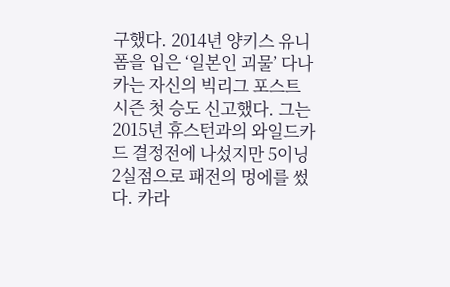구했다. 2014년 양키스 유니폼을 입은 ‘일본인 괴물’ 다나카는 자신의 빅리그 포스트 시즌 첫 승도 신고했다. 그는 2015년 휴스턴과의 와일드카드 결정전에 나섰지만 5이닝 2실점으로 패전의 멍에를 썼다. 카라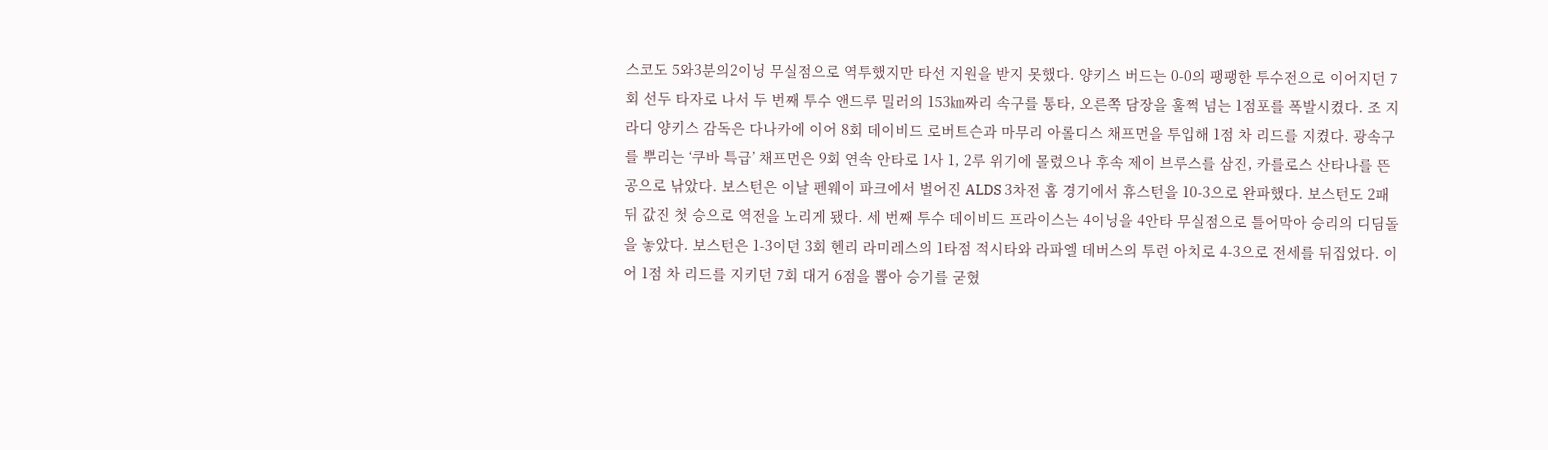스코도 5와3분의2이닝 무실점으로 역투했지만 타선 지원을 받지 못했다. 양키스 버드는 0-0의 팽팽한 투수전으로 이어지던 7회 선두 타자로 나서 두 번째 투수 앤드루 밀러의 153㎞짜리 속구를 통타, 오른쪽 담장을 훌쩍 넘는 1점포를 폭발시켰다. 조 지라디 양키스 감독은 다나카에 이어 8회 데이비드 로버트슨과 마무리 아롤디스 채프먼을 투입해 1점 차 리드를 지켰다. 광속구를 뿌리는 ‘쿠바 특급’ 채프먼은 9회 연속 안타로 1사 1, 2루 위기에 몰렸으나 후속 제이 브루스를 삼진, 카를로스 산타나를 뜬공으로 낚았다. 보스턴은 이날 펜웨이 파크에서 벌어진 ALDS 3차전 홈 경기에서 휴스턴을 10-3으로 완파했다. 보스턴도 2패 뒤 값진 첫 승으로 역전을 노리게 됐다. 세 번째 투수 데이비드 프라이스는 4이닝을 4안타 무실점으로 틀어막아 승리의 디딤돌을 놓았다. 보스턴은 1-3이던 3회 헨리 라미레스의 1타점 적시타와 라파엘 데버스의 투런 아치로 4-3으로 전세를 뒤집었다. 이어 1점 차 리드를 지키던 7회 대거 6점을 뽑아 승기를 굳혔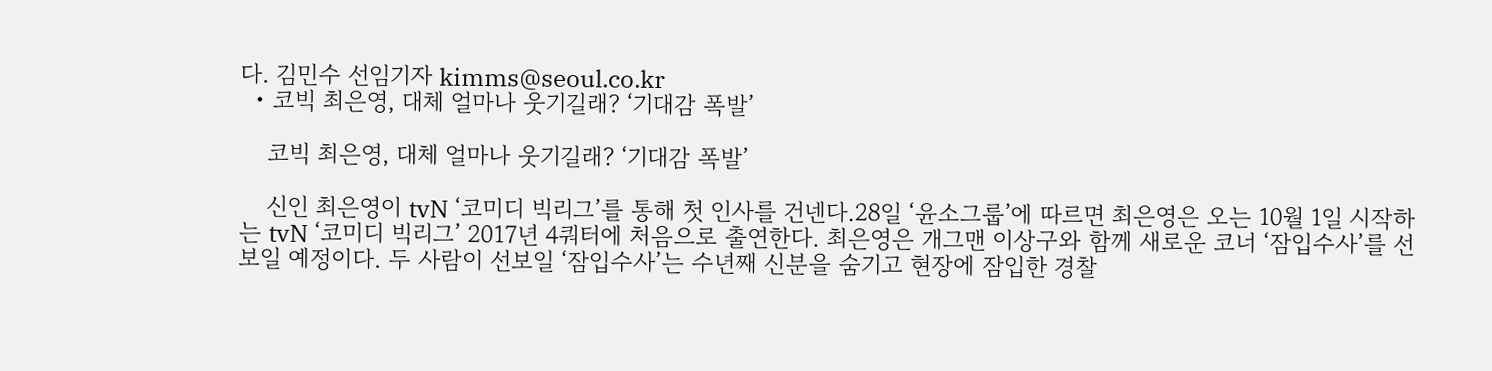다. 김민수 선임기자 kimms@seoul.co.kr
  • 코빅 최은영, 대체 얼마나 웃기길래? ‘기대감 폭발’

    코빅 최은영, 대체 얼마나 웃기길래? ‘기대감 폭발’

    신인 최은영이 tvN ‘코미디 빅리그’를 통해 첫 인사를 건넨다.28일 ‘윤소그룹’에 따르면 최은영은 오는 10월 1일 시작하는 tvN ‘코미디 빅리그’ 2017년 4쿼터에 처음으로 출연한다. 최은영은 개그맨 이상구와 함께 새로운 코너 ‘잠입수사’를 선보일 예정이다. 두 사람이 선보일 ‘잠입수사’는 수년째 신분을 숨기고 현장에 잠입한 경찰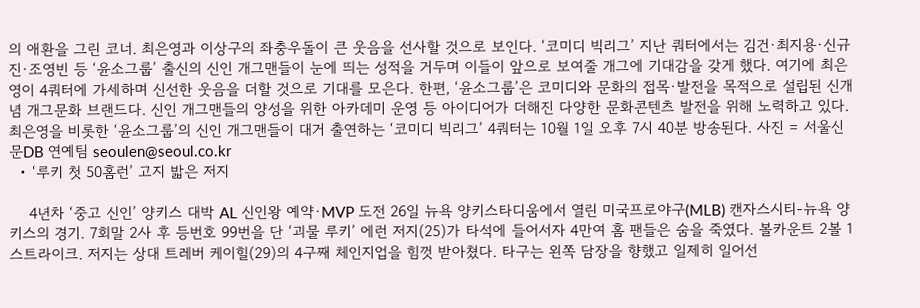의 애환을 그린 코너. 최은영과 이상구의 좌충우돌이 큰 웃음을 선사할 것으로 보인다. ‘코미디 빅리그’ 지난 쿼터에서는 김건·최지용·신규진·조영빈 등 ‘윤소그룹’ 출신의 신인 개그맨들이 눈에 띄는 성적을 거두며 이들이 앞으로 보여줄 개그에 기대감을 갖게 했다. 여기에 최은영이 4쿼터에 가세하며 신선한 웃음을 더할 것으로 기대를 모은다. 한편, ‘윤소그룹’은 코미디와 문화의 접목·발전을 목적으로 설립된 신개념 개그문화 브랜드다. 신인 개그맨들의 양성을 위한 아카데미 운영 등 아이디어가 더해진 다양한 문화콘텐츠 발전을 위해 노력하고 있다. 최은영을 비롯한 ‘윤소그룹’의 신인 개그맨들이 대거 출연하는 ‘코미디 빅리그’ 4쿼터는 10월 1일 오후 7시 40분 방송된다. 사진 = 서울신문DB 연예팀 seoulen@seoul.co.kr
  • ‘루키 첫 50홈런’ 고지 밟은 저지

    4년차 ‘중고 신인’ 양키스 대박 AL 신인왕 예약·MVP 도전 26일 뉴욕 양키스타디움에서 열린 미국프로야구(MLB) 캔자스시티-뉴욕 양키스의 경기. 7회말 2사 후 등번호 99번을 단 ‘괴물 루키’ 에런 저지(25)가 타석에 들어서자 4만여 홈 팬들은 숨을 죽였다. 볼카운트 2볼 1스트라이크. 저지는 상대 트레버 케이힐(29)의 4구째 체인지업을 힘껏 받아쳤다. 타구는 왼쪽 담장을 향했고 일제히 일어선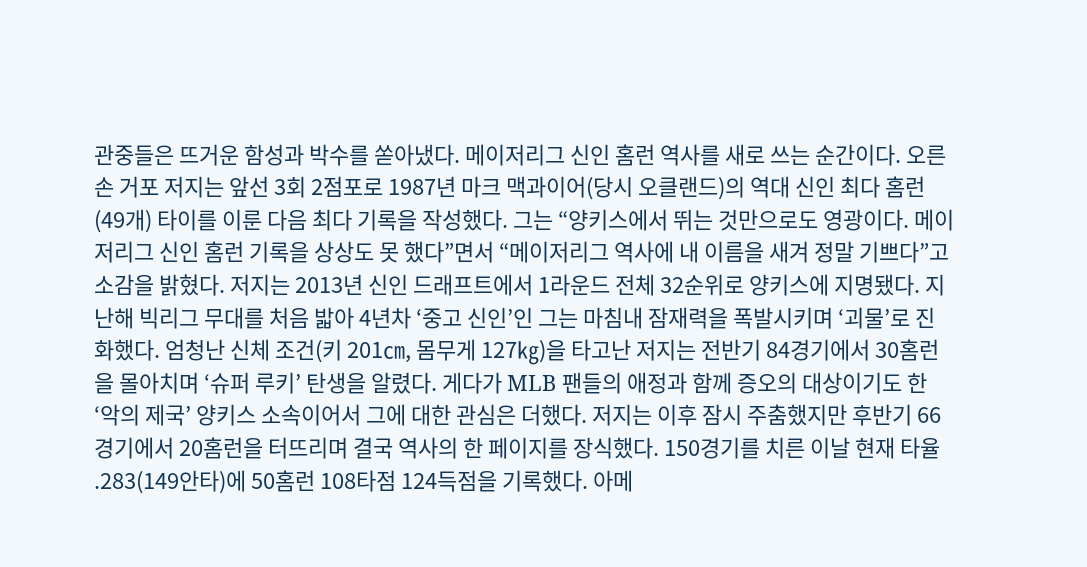관중들은 뜨거운 함성과 박수를 쏟아냈다. 메이저리그 신인 홈런 역사를 새로 쓰는 순간이다. 오른손 거포 저지는 앞선 3회 2점포로 1987년 마크 맥과이어(당시 오클랜드)의 역대 신인 최다 홈런(49개) 타이를 이룬 다음 최다 기록을 작성했다. 그는 “양키스에서 뛰는 것만으로도 영광이다. 메이저리그 신인 홈런 기록을 상상도 못 했다”면서 “메이저리그 역사에 내 이름을 새겨 정말 기쁘다”고 소감을 밝혔다. 저지는 2013년 신인 드래프트에서 1라운드 전체 32순위로 양키스에 지명됐다. 지난해 빅리그 무대를 처음 밟아 4년차 ‘중고 신인’인 그는 마침내 잠재력을 폭발시키며 ‘괴물’로 진화했다. 엄청난 신체 조건(키 201㎝, 몸무게 127㎏)을 타고난 저지는 전반기 84경기에서 30홈런을 몰아치며 ‘슈퍼 루키’ 탄생을 알렸다. 게다가 MLB 팬들의 애정과 함께 증오의 대상이기도 한 ‘악의 제국’ 양키스 소속이어서 그에 대한 관심은 더했다. 저지는 이후 잠시 주춤했지만 후반기 66경기에서 20홈런을 터뜨리며 결국 역사의 한 페이지를 장식했다. 150경기를 치른 이날 현재 타율 .283(149안타)에 50홈런 108타점 124득점을 기록했다. 아메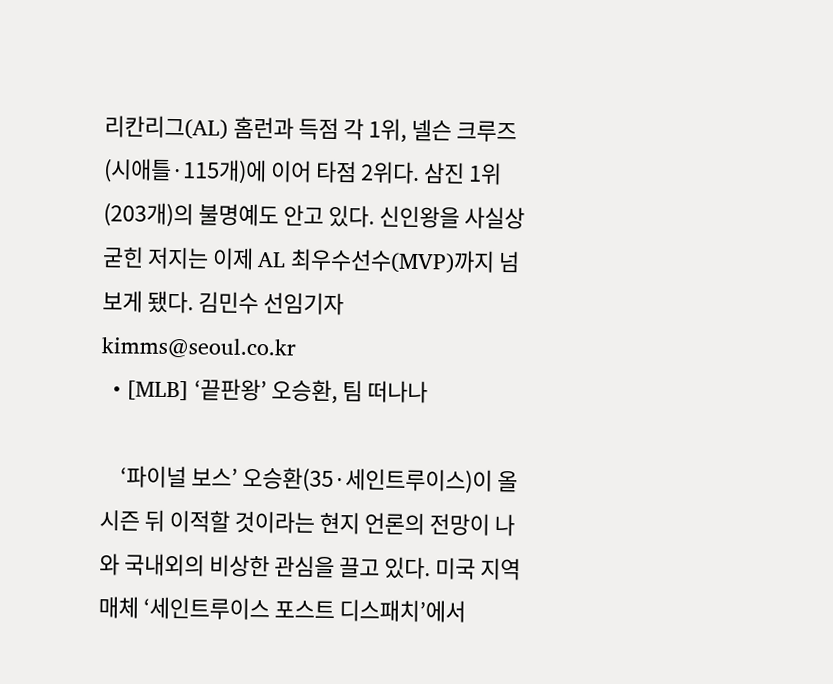리칸리그(AL) 홈런과 득점 각 1위, 넬슨 크루즈(시애틀·115개)에 이어 타점 2위다. 삼진 1위(203개)의 불명예도 안고 있다. 신인왕을 사실상 굳힌 저지는 이제 AL 최우수선수(MVP)까지 넘보게 됐다. 김민수 선임기자 kimms@seoul.co.kr
  • [MLB] ‘끝판왕’ 오승환, 팀 떠나나

    ‘파이널 보스’ 오승환(35·세인트루이스)이 올 시즌 뒤 이적할 것이라는 현지 언론의 전망이 나와 국내외의 비상한 관심을 끌고 있다. 미국 지역 매체 ‘세인트루이스 포스트 디스패치’에서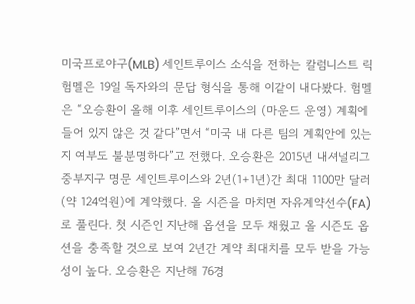미국프로야구(MLB) 세인트루이스 소식을 전하는 칼럼니스트 릭 험멜은 19일 독자와의 문답 형식을 통해 이같이 내다봤다. 험멜은 “오승환이 올해 이후 세인트루이스의 (마운드 운영) 계획에 들어 있지 않은 것 같다”면서 “미국 내 다른 팀의 계획안에 있는지 여부도 불분명하다”고 전했다. 오승환은 2015년 내셔널리그 중부지구 명문 세인트루이스와 2년(1+1년)간 최대 1100만 달러(약 124억원)에 계약했다. 올 시즌을 마치면 자유계약선수(FA)로 풀린다. 첫 시즌인 지난해 옵션을 모두 채웠고 올 시즌도 옵션을 충족할 것으로 보여 2년간 계약 최대치를 모두 받을 가능성이 높다. 오승환은 지난해 76경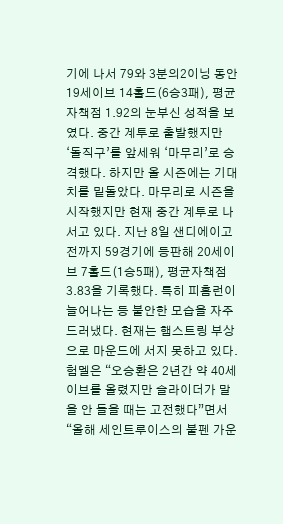기에 나서 79와 3분의2이닝 동안 19세이브 14홀드(6승3패), 평균자책점 1.92의 눈부신 성적을 보였다. 중간 계투로 출발했지만 ‘돌직구’를 앞세워 ‘마무리’로 승격했다. 하지만 올 시즌에는 기대치를 밑돌았다. 마무리로 시즌을 시작했지만 현재 중간 계투로 나서고 있다. 지난 8일 샌디에이고전까지 59경기에 등판해 20세이브 7홀드(1승5패), 평균자책점 3.83을 기록했다. 특히 피홈런이 늘어나는 등 불안한 모습을 자주 드러냈다. 현재는 햄스트링 부상으로 마운드에 서지 못하고 있다. 험멜은 “오승환은 2년간 약 40세이브를 올렸지만 슬라이더가 말을 안 들을 때는 고전했다”면서 “올해 세인트루이스의 불펜 가운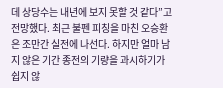데 상당수는 내년에 보지 못할 것 같다”고 전망했다. 최근 불펜 피칭을 마친 오승환은 조만간 실전에 나선다. 하지만 얼마 남지 않은 기간 종전의 기량을 과시하기가 쉽지 않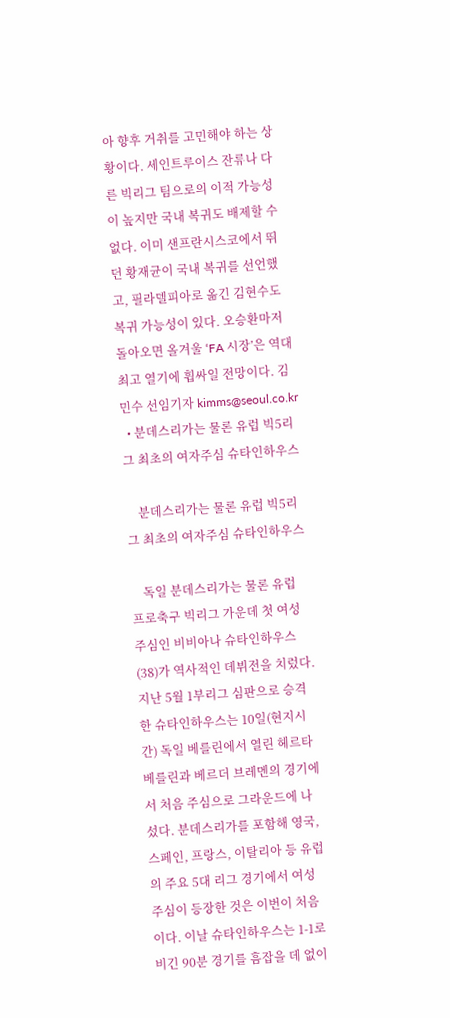아 향후 거취를 고민해야 하는 상황이다. 세인트루이스 잔류나 다른 빅리그 팀으로의 이적 가능성이 높지만 국내 복귀도 배제할 수 없다. 이미 샌프란시스코에서 뛰던 황재균이 국내 복귀를 선언했고, 필라델피아로 옮긴 김현수도 복귀 가능성이 있다. 오승환마저 돌아오면 올겨울 ‘FA 시장’은 역대 최고 열기에 휩싸일 전망이다. 김민수 선임기자 kimms@seoul.co.kr
  • 분데스리가는 물론 유럽 빅5리그 최초의 여자주심 슈타인하우스

    분데스리가는 물론 유럽 빅5리그 최초의 여자주심 슈타인하우스

    독일 분데스리가는 물론 유럽 프로축구 빅리그 가운데 첫 여성 주심인 비비아나 슈타인하우스(38)가 역사적인 데뷔전을 치렀다. 지난 5월 1부리그 심판으로 승격한 슈타인하우스는 10일(현지시간) 독일 베를린에서 열린 헤르타 베를린과 베르더 브레멘의 경기에서 처음 주심으로 그라운드에 나섰다. 분데스리가를 포함해 영국, 스페인, 프랑스, 이탈리아 등 유럽의 주요 5대 리그 경기에서 여성 주심이 등장한 것은 이번이 처음이다. 이날 슈타인하우스는 1-1로 비긴 90분 경기를 흠잡을 데 없이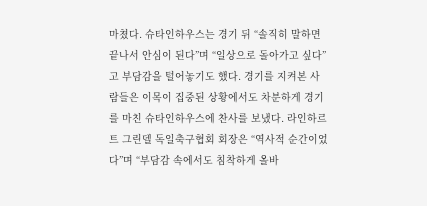마쳤다. 슈타인하우스는 경기 뒤 “솔직히 말하면 끝나서 안심이 된다”며 “일상으로 돌아가고 싶다”고 부담감을 털어놓기도 했다. 경기를 지켜본 사람들은 이목이 집중된 상황에서도 차분하게 경기를 마친 슈타인하우스에 찬사를 보냈다. 라인하르트 그린델 독일축구협회 회장은 “역사적 순간이었다”며 “부담감 속에서도 침착하게 올바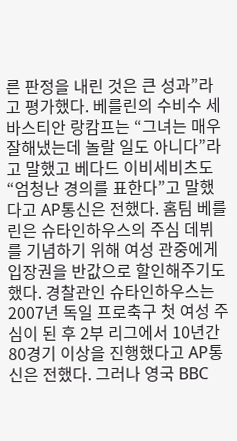른 판정을 내린 것은 큰 성과”라고 평가했다. 베를린의 수비수 세바스티안 랑캄프는 “그녀는 매우 잘해냈는데 놀랄 일도 아니다”라고 말했고 베다드 이비세비츠도 “엄청난 경의를 표한다”고 말했다고 AP통신은 전했다. 홈팀 베를린은 슈타인하우스의 주심 데뷔를 기념하기 위해 여성 관중에게 입장권을 반값으로 할인해주기도 했다. 경찰관인 슈타인하우스는 2007년 독일 프로축구 첫 여성 주심이 된 후 2부 리그에서 10년간 80경기 이상을 진행했다고 AP통신은 전했다. 그러나 영국 BBC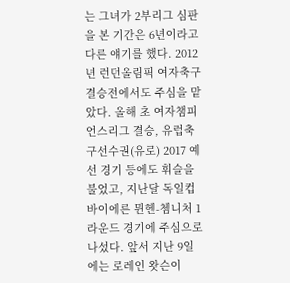는 그녀가 2부리그 심판을 본 기간은 6년이라고 다른 얘기를 했다. 2012년 런던올림픽 여자축구 결승전에서도 주심을 맡았다. 올해 초 여자챔피언스리그 결승, 유럽축구선수권(유로) 2017 예선 경기 등에도 휘슬을 불었고, 지난달 독일컵 바이에른 뮌헨-쳄니처 1라운드 경기에 주심으로 나섰다. 앞서 지난 9일에는 로레인 왓슨이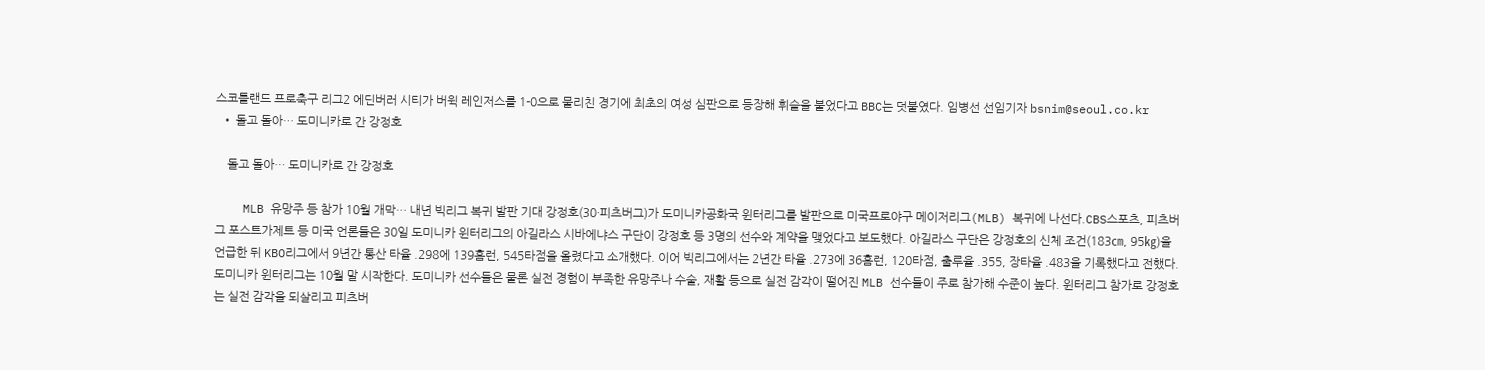스코틀랜드 프로축구 리그2 에딘버러 시티가 버윅 레인저스를 1-0으로 물리친 경기에 최초의 여성 심판으로 등장해 휘슬을 불었다고 BBC는 덧붙였다. 임병선 선임기자 bsnim@seoul.co.kr
  • 돌고 돌아… 도미니카로 간 강정호

    돌고 돌아… 도미니카로 간 강정호

    MLB 유망주 등 참가 10월 개막… 내년 빅리그 복귀 발판 기대 강정호(30·피츠버그)가 도미니카공화국 윈터리그를 발판으로 미국프로야구 메이저리그(MLB) 복귀에 나선다.CBS스포츠, 피츠버그 포스트가제트 등 미국 언론들은 30일 도미니카 윈터리그의 아길라스 시바에냐스 구단이 강정호 등 3명의 선수와 계약을 맺었다고 보도했다. 아길라스 구단은 강정호의 신체 조건(183㎝, 95㎏)을 언급한 뒤 KBO리그에서 9년간 통산 타율 .298에 139홈런, 545타점을 올렸다고 소개했다. 이어 빅리그에서는 2년간 타율 .273에 36홈런, 120타점, 출루율 .355, 장타율 .483을 기록했다고 전했다. 도미니카 윈터리그는 10월 말 시작한다. 도미니카 선수들은 물론 실전 경험이 부족한 유망주나 수술, 재활 등으로 실전 감각이 떨어진 MLB 선수들이 주로 참가해 수준이 높다. 윈터리그 참가로 강정호는 실전 감각을 되살리고 피츠버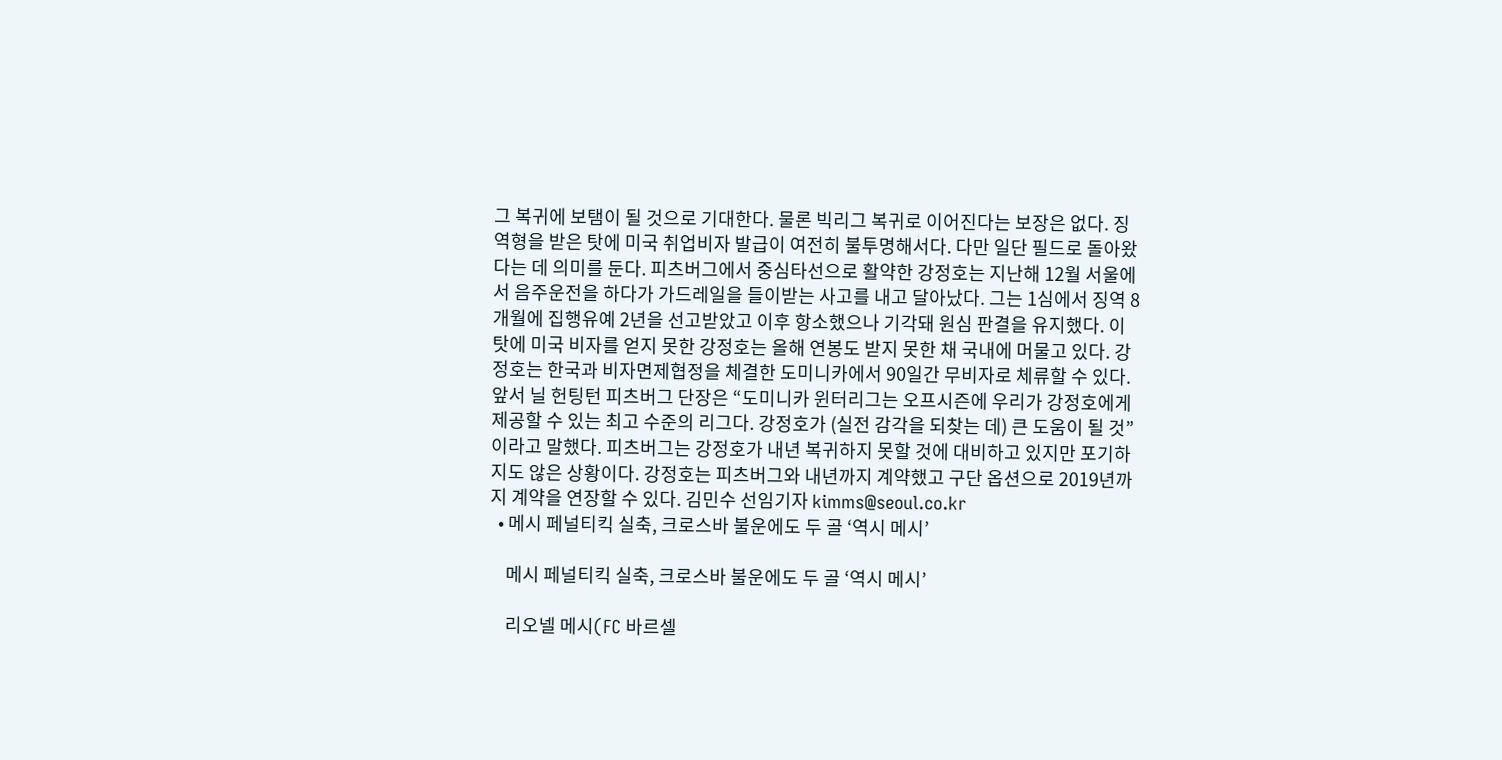그 복귀에 보탬이 될 것으로 기대한다. 물론 빅리그 복귀로 이어진다는 보장은 없다. 징역형을 받은 탓에 미국 취업비자 발급이 여전히 불투명해서다. 다만 일단 필드로 돌아왔다는 데 의미를 둔다. 피츠버그에서 중심타선으로 활약한 강정호는 지난해 12월 서울에서 음주운전을 하다가 가드레일을 들이받는 사고를 내고 달아났다. 그는 1심에서 징역 8개월에 집행유예 2년을 선고받았고 이후 항소했으나 기각돼 원심 판결을 유지했다. 이 탓에 미국 비자를 얻지 못한 강정호는 올해 연봉도 받지 못한 채 국내에 머물고 있다. 강정호는 한국과 비자면제협정을 체결한 도미니카에서 90일간 무비자로 체류할 수 있다. 앞서 닐 헌팅턴 피츠버그 단장은 “도미니카 윈터리그는 오프시즌에 우리가 강정호에게 제공할 수 있는 최고 수준의 리그다. 강정호가 (실전 감각을 되찾는 데) 큰 도움이 될 것”이라고 말했다. 피츠버그는 강정호가 내년 복귀하지 못할 것에 대비하고 있지만 포기하지도 않은 상황이다. 강정호는 피츠버그와 내년까지 계약했고 구단 옵션으로 2019년까지 계약을 연장할 수 있다. 김민수 선임기자 kimms@seoul.co.kr
  • 메시 페널티킥 실축, 크로스바 불운에도 두 골 ‘역시 메시’

    메시 페널티킥 실축, 크로스바 불운에도 두 골 ‘역시 메시’

    리오넬 메시(FC 바르셀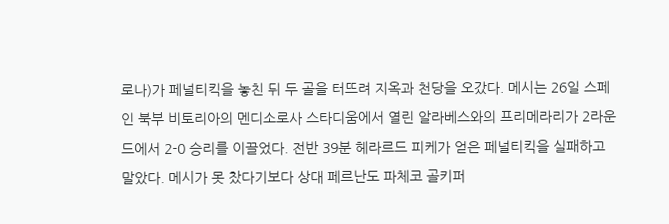로나)가 페널티킥을 놓친 뒤 두 골을 터뜨려 지옥과 천당을 오갔다. 메시는 26일 스페인 북부 비토리아의 멘디소로사 스타디움에서 열린 알라베스와의 프리메라리가 2라운드에서 2-0 승리를 이끌었다. 전반 39분 헤라르드 피케가 얻은 페널티킥을 실패하고 말았다. 메시가 못 찼다기보다 상대 페르난도 파체코 골키퍼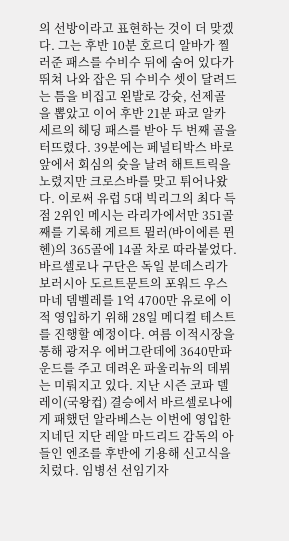의 선방이라고 표현하는 것이 더 맞겠다. 그는 후반 10분 호르디 알바가 찔러준 패스를 수비수 뒤에 숨어 있다가 뛰쳐 나와 잡은 뒤 수비수 셋이 달려드는 틈을 비집고 왼발로 강슛, 선제골을 뽑았고 이어 후반 21분 파코 알카세르의 헤딩 패스를 받아 두 번째 골을 터뜨렸다. 39분에는 페널티박스 바로 앞에서 회심의 슛을 날려 해트트릭을 노렸지만 크로스바를 맞고 튀어나왔다. 이로써 유럽 5대 빅리그의 최다 득점 2위인 메시는 라리가에서만 351골째를 기록해 게르트 뮐러(바이에른 뮌헨)의 365골에 14골 차로 따라붙었다. 바르셀로나 구단은 독일 분데스리가 보러시아 도르트문트의 포워드 우스마네 뎀벨레를 1억 4700만 유로에 이적 영입하기 위해 28일 메디컬 테스트를 진행할 예정이다. 여름 이적시장을 통해 광저우 에버그란데에 3640만파운드를 주고 데려온 파울리뉴의 데뷔는 미뤄지고 있다. 지난 시즌 코파 델레이(국왕컵) 결승에서 바르셀로나에게 패했던 알라베스는 이번에 영입한 지네딘 지단 레알 마드리드 감독의 아들인 엔조를 후반에 기용해 신고식을 치렀다. 임병선 선임기자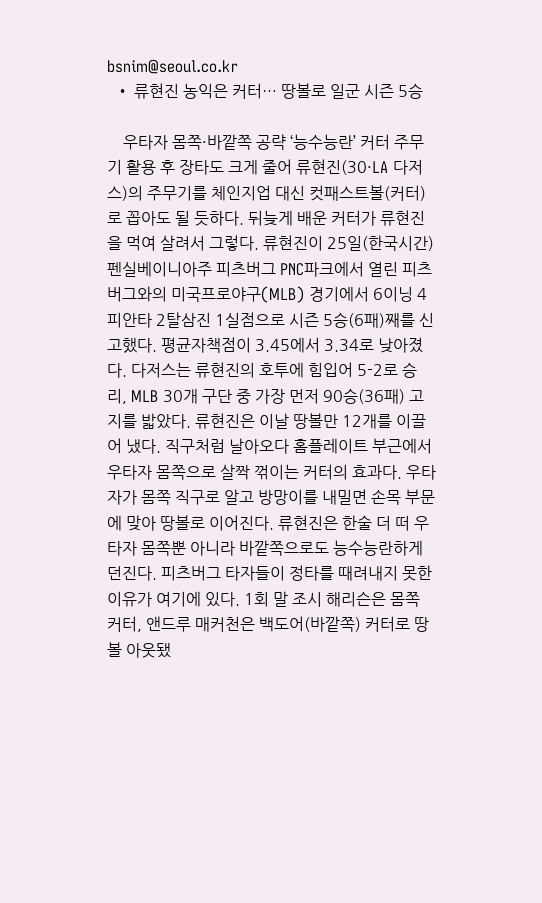bsnim@seoul.co.kr
  • 류현진 농익은 커터… 땅볼로 일군 시즌 5승

    우타자 몸쪽·바깥쪽 공략 ‘능수능란’ 커터 주무기 활용 후 장타도 크게 줄어 류현진(30·LA 다저스)의 주무기를 체인지업 대신 컷패스트볼(커터)로 꼽아도 될 듯하다. 뒤늦게 배운 커터가 류현진을 먹여 살려서 그렇다. 류현진이 25일(한국시간) 펜실베이니아주 피츠버그 PNC파크에서 열린 피츠버그와의 미국프로야구(MLB) 경기에서 6이닝 4피안타 2탈삼진 1실점으로 시즌 5승(6패)째를 신고했다. 평균자책점이 3.45에서 3.34로 낮아졌다. 다저스는 류현진의 호투에 힘입어 5-2로 승리, MLB 30개 구단 중 가장 먼저 90승(36패) 고지를 밟았다. 류현진은 이날 땅볼만 12개를 이끌어 냈다. 직구처럼 날아오다 홈플레이트 부근에서 우타자 몸쪽으로 살짝 꺾이는 커터의 효과다. 우타자가 몸쪽 직구로 알고 방망이를 내밀면 손목 부문에 맞아 땅볼로 이어진다. 류현진은 한술 더 떠 우타자 몸쪽뿐 아니라 바깥쪽으로도 능수능란하게 던진다. 피츠버그 타자들이 정타를 때려내지 못한 이유가 여기에 있다. 1회 말 조시 해리슨은 몸쪽 커터, 앤드루 매커천은 백도어(바깥쪽) 커터로 땅볼 아웃됐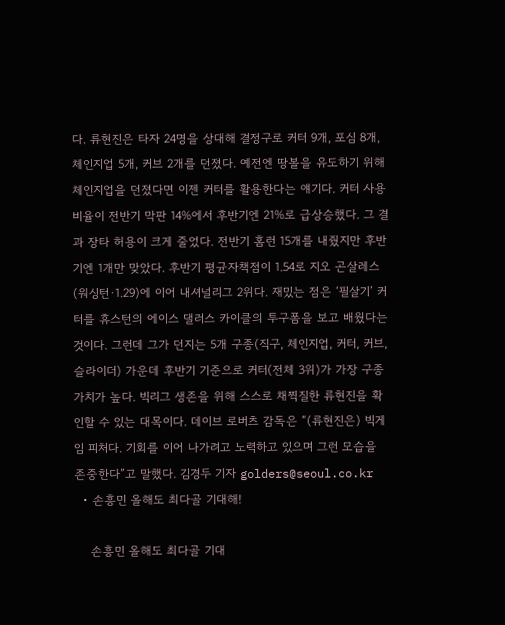다. 류현진은 타자 24명을 상대해 결정구로 커터 9개, 포심 8개, 체인지업 5개, 커브 2개를 던졌다. 예전엔 땅볼을 유도하기 위해 체인지업을 던졌다면 이젠 커터를 활용한다는 얘기다. 커터 사용 비율이 전반기 막판 14%에서 후반기엔 21%로 급상승했다. 그 결과 장타 허용이 크게 줄었다. 전반기 홈런 15개를 내줬지만 후반기엔 1개만 맞았다. 후반기 평균자책점이 1.54로 지오 곤살레스(워싱턴·1.29)에 이어 내셔널리그 2위다. 재밌는 점은 ‘필살기’ 커터를 휴스턴의 에이스 댈러스 카이클의 투구폼을 보고 배웠다는 것이다. 그런데 그가 던지는 5개 구종(직구, 체인지업, 커터, 커브, 슬라이더) 가운데 후반기 기준으로 커터(전체 3위)가 가장 구종 가치가 높다. 빅리그 생존을 위해 스스로 채찍질한 류현진을 확인할 수 있는 대목이다. 데이브 로버츠 감독은 “(류현진은) 빅게임 피처다. 기회를 이어 나가려고 노력하고 있으며 그런 모습을 존중한다”고 말했다. 김경두 기자 golders@seoul.co.kr
  • 손흥민 올해도 최다골 기대해!

    손흥민 올해도 최다골 기대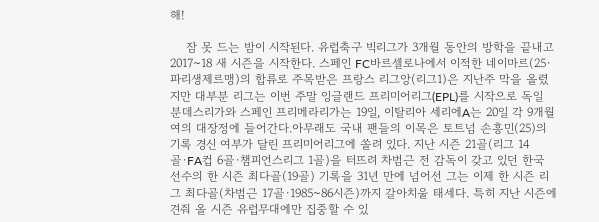해!

    잠 못 드는 밤이 시작된다. 유럽축구 빅리그가 3개월 동안의 방학을 끝내고 2017~18 새 시즌을 시작한다. 스페인 FC바르셀로나에서 이적한 네이마르(25·파리생제르맹)의 합류로 주목받은 프랑스 리그앙(리그1)은 지난주 막을 올렸지만 대부분 리그는 이번 주말 잉글랜드 프리미어리그(EPL)를 시작으로 독일 분데스리가와 스페인 프리메라리가는 19일, 이탈리아 세리에A는 20일 각 9개월여의 대장정에 들어간다.아무래도 국내 팬들의 이목은 토트넘 손흥민(25)의 기록 경신 여부가 달린 프리미어리그에 쏠려 있다. 지난 시즌 21골(리그 14골·FA컵 6골·챔피언스리그 1골)을 터뜨려 차범근 전 감독이 갖고 있던 한국 선수의 한 시즌 최다골(19골) 기록을 31년 만에 넘어선 그는 이제 한 시즌 리그 최다골(차범근 17골·1985~86시즌)까지 갈아치울 태세다. 특히 지난 시즌에 견줘 올 시즌 유럽무대에만 집중할 수 있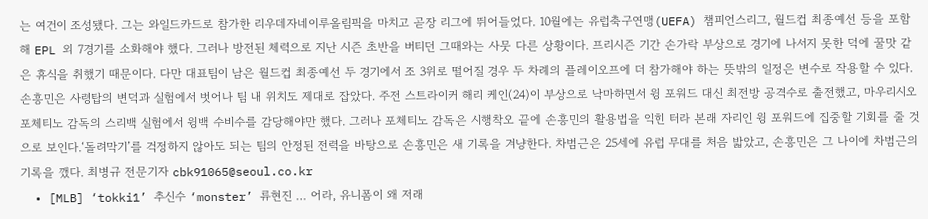는 여건이 조성됐다. 그는 와일드카드로 참가한 리우데자네이루올림픽을 마치고 곧장 리그에 뛰어들었다. 10월에는 유럽축구연맹(UEFA) 챔피언스리그, 월드컵 최종예선 등을 포함해 EPL 외 7경기를 소화해야 했다. 그러나 방전된 체력으로 지난 시즌 초반을 버티던 그때와는 사뭇 다른 상황이다. 프리시즌 기간 손가락 부상으로 경기에 나서지 못한 덕에 꿀맛 같은 휴식을 취했기 때문이다. 다만 대표팀이 남은 월드컵 최종예선 두 경기에서 조 3위로 떨어질 경우 두 차례의 플레이오프에 더 참가해야 하는 뜻밖의 일정은 변수로 작용할 수 있다. 손흥민은 사령탑의 변덕과 실험에서 벗어나 팀 내 위치도 제대로 잡았다. 주전 스트라이커 해리 케인(24)이 부상으로 낙마하면서 윙 포워드 대신 최전방 공격수로 출전했고, 마우리시오 포체티노 감독의 스리백 실험에서 윙백 수비수를 감당해야만 했다. 그러나 포체티노 감독은 시행착오 끝에 손흥민의 활용법을 익힌 터라 본래 자리인 윙 포워드에 집중할 기회를 줄 것으로 보인다.‘돌려막기’를 걱정하지 않아도 되는 팀의 안정된 전력을 바탕으로 손흥민은 새 기록을 겨냥한다. 차범근은 25세에 유럽 무대를 처음 밟았고, 손흥민은 그 나이에 차범근의 기록을 깼다. 최병규 전문기자 cbk91065@seoul.co.kr
  • [MLB] ‘tokki1’ 추신수 ‘monster’ 류현진 … 어라, 유니폼이 왜 저래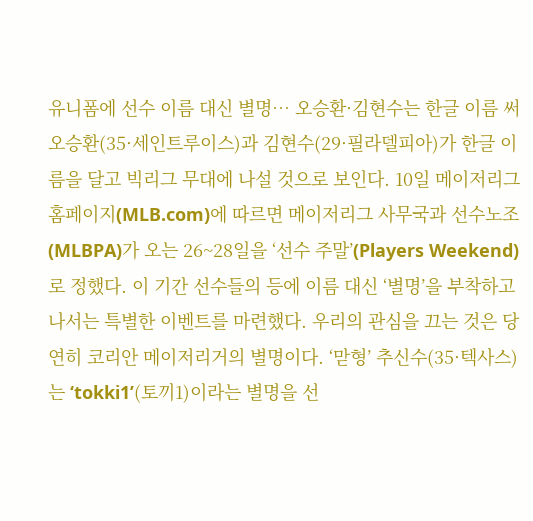유니폼에 선수 이름 대신 별명… 오승환·김현수는 한글 이름 써 오승환(35·세인트루이스)과 김현수(29·필라델피아)가 한글 이름을 달고 빅리그 무대에 나설 것으로 보인다. 10일 메이저리그 홈페이지(MLB.com)에 따르면 메이저리그 사무국과 선수노조(MLBPA)가 오는 26~28일을 ‘선수 주말’(Players Weekend)로 정했다. 이 기간 선수들의 등에 이름 대신 ‘별명’을 부착하고 나서는 특별한 이벤트를 마련했다. 우리의 관심을 끄는 것은 당연히 코리안 메이저리거의 별명이다. ‘맏형’ 추신수(35·텍사스)는 ‘tokki1’(토끼1)이라는 별명을 선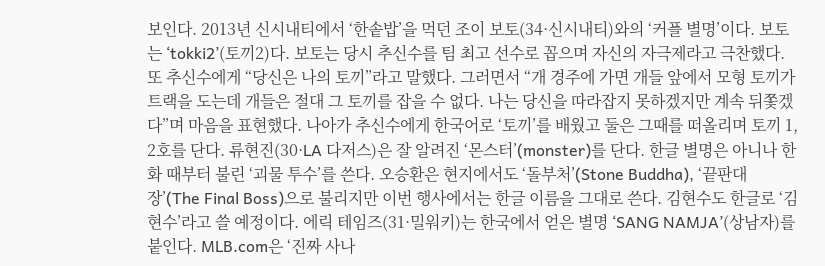보인다. 2013년 신시내티에서 ‘한솥밥’을 먹던 조이 보토(34·신시내티)와의 ‘커플 별명’이다. 보토는 ‘tokki2’(토끼2)다. 보토는 당시 추신수를 팀 최고 선수로 꼽으며 자신의 자극제라고 극찬했다. 또 추신수에게 “당신은 나의 토끼”라고 말했다. 그러면서 “개 경주에 가면 개들 앞에서 모형 토끼가 트랙을 도는데 개들은 절대 그 토끼를 잡을 수 없다. 나는 당신을 따라잡지 못하겠지만 계속 뒤쫓겠다”며 마음을 표현했다. 나아가 추신수에게 한국어로 ‘토끼’를 배웠고 둘은 그때를 떠올리며 토끼 1, 2호를 단다. 류현진(30·LA 다저스)은 잘 알려진 ‘몬스터’(monster)를 단다. 한글 별명은 아니나 한화 때부터 불린 ‘괴물 투수’를 쓴다. 오승환은 현지에서도 ‘돌부처’(Stone Buddha), ‘끝판대장’(The Final Boss)으로 불리지만 이번 행사에서는 한글 이름을 그대로 쓴다. 김현수도 한글로 ‘김현수’라고 쓸 예정이다. 에릭 테임즈(31·밀워키)는 한국에서 얻은 별명 ‘SANG NAMJA’(상남자)를 붙인다. MLB.com은 ‘진짜 사나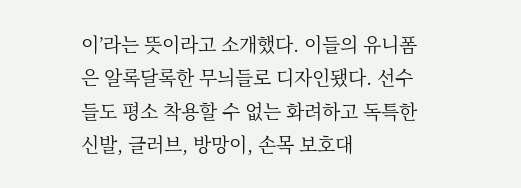이’라는 뜻이라고 소개했다. 이들의 유니폼은 알록달록한 무늬들로 디자인됐다. 선수들도 평소 착용할 수 없는 화려하고 독특한 신발, 글러브, 방망이, 손목 보호대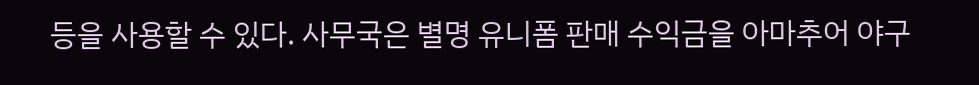등을 사용할 수 있다. 사무국은 별명 유니폼 판매 수익금을 아마추어 야구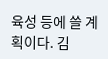육성 등에 쓸 계획이다. 김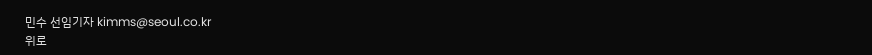민수 선임기자 kimms@seoul.co.kr
위로